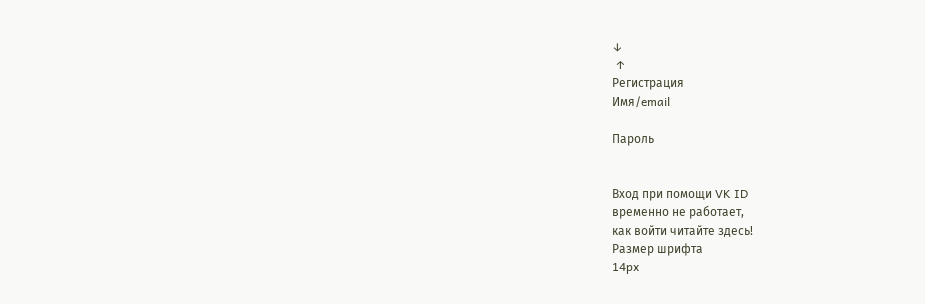↓
 ↑
Регистрация
Имя/email

Пароль


Вход при помощи VK ID
временно не работает,
как войти читайте здесь!
Размер шрифта
14px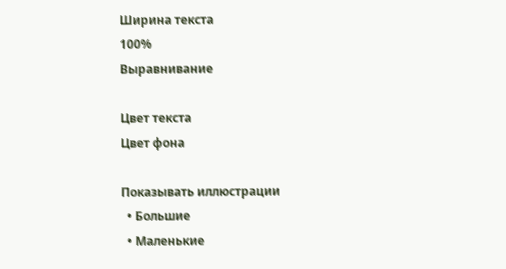Ширина текста
100%
Выравнивание

Цвет текста
Цвет фона

Показывать иллюстрации
  • Большие
  • Маленькие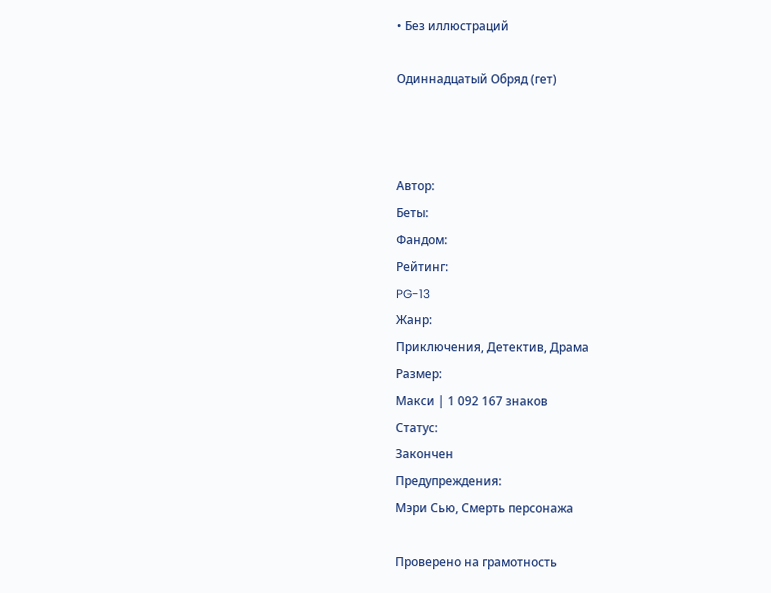• Без иллюстраций

Одиннадцатый Обряд (гет)



Автор:
Беты:
Фандом:
Рейтинг:
PG-13
Жанр:
Приключения, Детектив, Драма
Размер:
Макси | 1 092 167 знаков
Статус:
Закончен
Предупреждения:
Мэри Сью, Смерть персонажа

Проверено на грамотность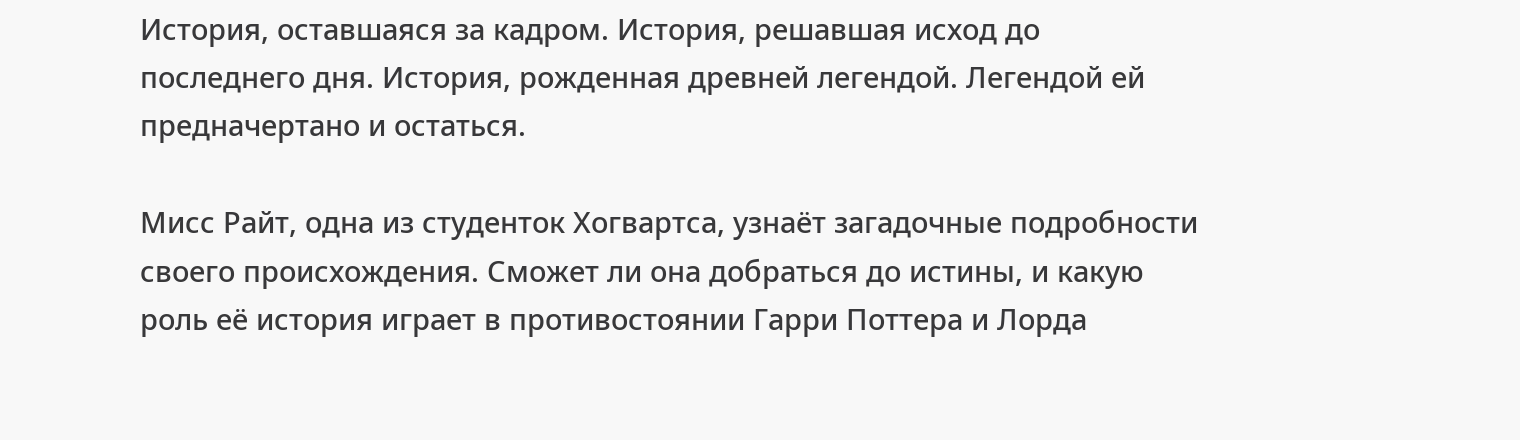История, оставшаяся за кадром. История, решавшая исход до последнего дня. История, рожденная древней легендой. Легендой ей предначертано и остаться.

Мисс Райт, одна из студенток Хогвартса, узнаёт загадочные подробности своего происхождения. Сможет ли она добраться до истины, и какую роль её история играет в противостоянии Гарри Поттера и Лорда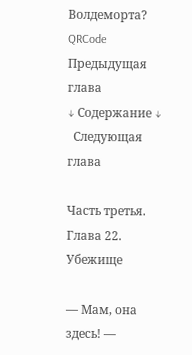Волдеморта?
QRCode
Предыдущая глава
↓ Содержание ↓
  Следующая глава

Часть третья. Глава 22. Убежище

— Мам, она здесь! —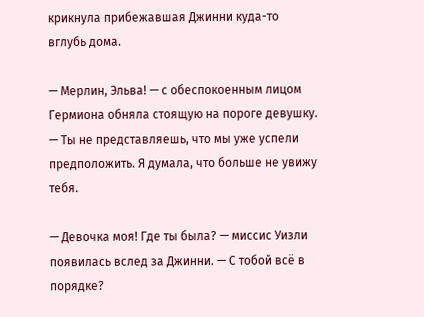крикнула прибежавшая Джинни куда-то вглубь дома.

— Мерлин, Эльва! — с обеспокоенным лицом Гермиона обняла стоящую на пороге девушку. — Ты не представляешь, что мы уже успели предположить. Я думала, что больше не увижу тебя.

— Девочка моя! Где ты была? — миссис Уизли появилась вслед за Джинни. — С тобой всё в порядке?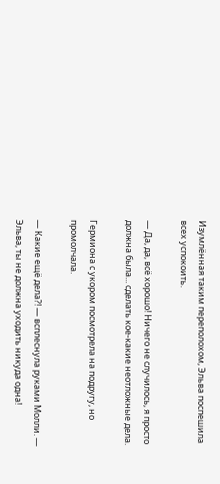Изумлённая таким переполохом, Эльва поспешила всех успокоить.

— Да, да, всё хорошо! Ничего не случилось, я просто должна была... сделать кое-какие неотложные дела.

Гермиона с укором посмотрела на подругу, но промолчала.

— Какие ещё дела?! — всплеснула руками Молли. — Эльва, ты не должна уходить никуда одна!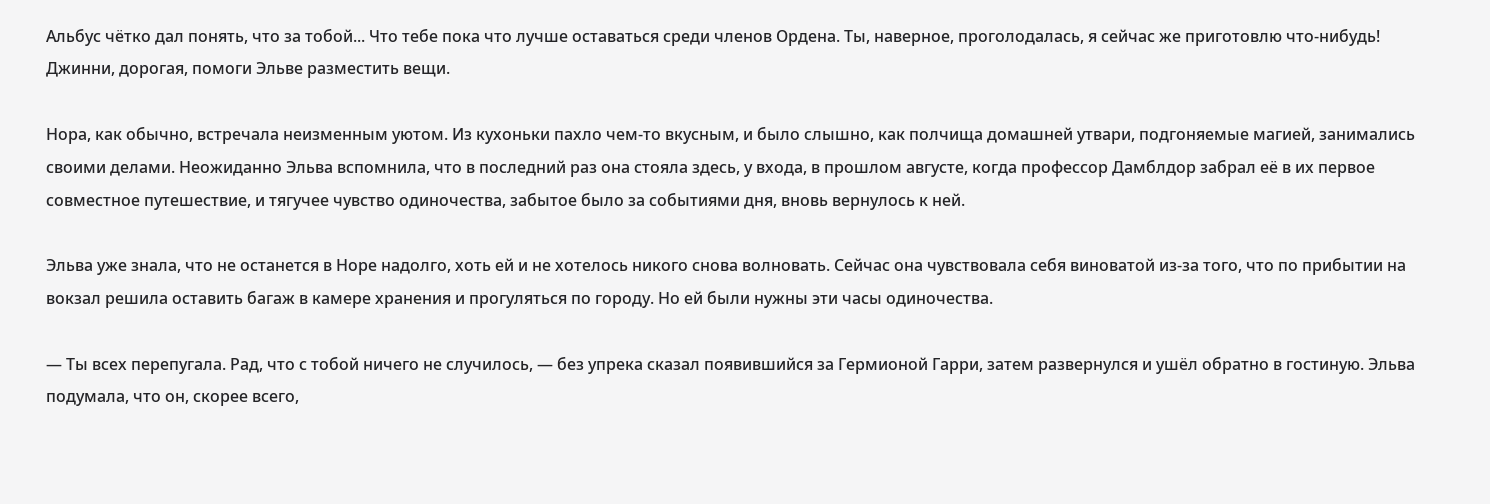Альбус чётко дал понять, что за тобой... Что тебе пока что лучше оставаться среди членов Ордена. Ты, наверное, проголодалась, я сейчас же приготовлю что-нибудь! Джинни, дорогая, помоги Эльве разместить вещи.

Нора, как обычно, встречала неизменным уютом. Из кухоньки пахло чем-то вкусным, и было слышно, как полчища домашней утвари, подгоняемые магией, занимались своими делами. Неожиданно Эльва вспомнила, что в последний раз она стояла здесь, у входа, в прошлом августе, когда профессор Дамблдор забрал её в их первое совместное путешествие, и тягучее чувство одиночества, забытое было за событиями дня, вновь вернулось к ней.

Эльва уже знала, что не останется в Норе надолго, хоть ей и не хотелось никого снова волновать. Сейчас она чувствовала себя виноватой из-за того, что по прибытии на вокзал решила оставить багаж в камере хранения и прогуляться по городу. Но ей были нужны эти часы одиночества.

— Ты всех перепугала. Рад, что с тобой ничего не случилось, — без упрека сказал появившийся за Гермионой Гарри, затем развернулся и ушёл обратно в гостиную. Эльва подумала, что он, скорее всего,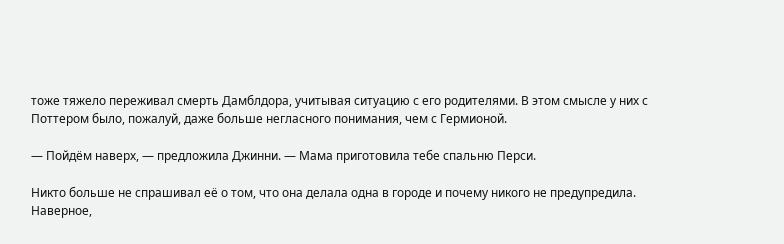тоже тяжело переживал смерть Дамблдора, учитывая ситуацию с его родителями. В этом смысле у них с Поттером было, пожалуй, даже больше негласного понимания, чем с Гермионой.

— Пойдём наверх, — предложила Джинни. — Мама приготовила тебе спальню Перси.

Никто больше не спрашивал её о том, что она делала одна в городе и почему никого не предупредила. Наверное,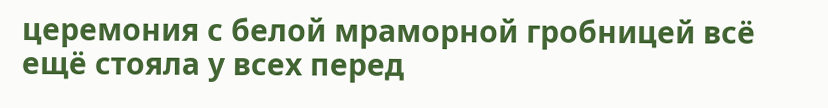церемония с белой мраморной гробницей всё ещё стояла у всех перед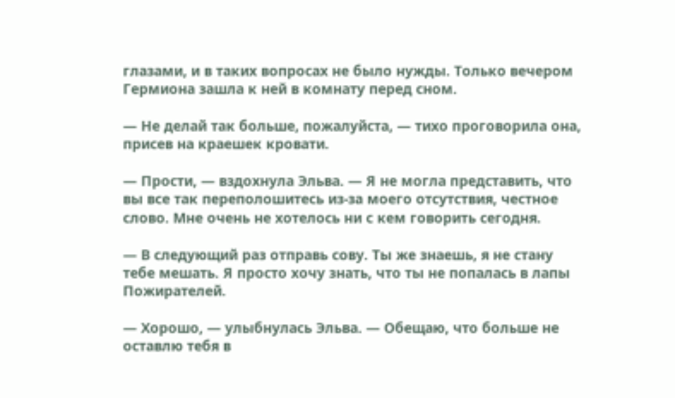глазами, и в таких вопросах не было нужды. Только вечером Гермиона зашла к ней в комнату перед сном.

— Не делай так больше, пожалуйста, — тихо проговорила она, присев на краешек кровати.

— Прости, — вздохнула Эльва. — Я не могла представить, что вы все так переполошитесь из-за моего отсутствия, честное слово. Мне очень не хотелось ни с кем говорить сегодня.

— В следующий раз отправь сову. Ты же знаешь, я не стану тебе мешать. Я просто хочу знать, что ты не попалась в лапы Пожирателей.

— Хорошо, — улыбнулась Эльва. — Обещаю, что больше не оставлю тебя в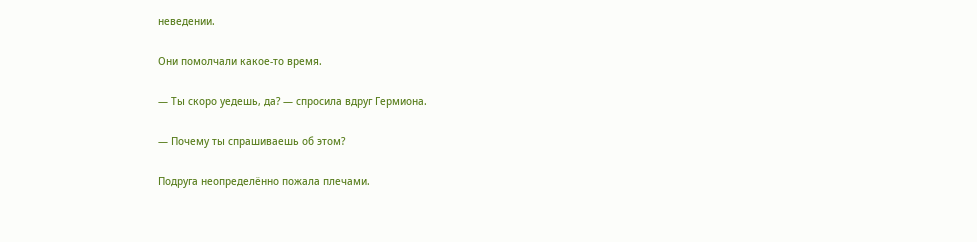неведении.

Они помолчали какое-то время.

— Ты скоро уедешь, да? — спросила вдруг Гермиона.

— Почему ты спрашиваешь об этом?

Подруга неопределённо пожала плечами.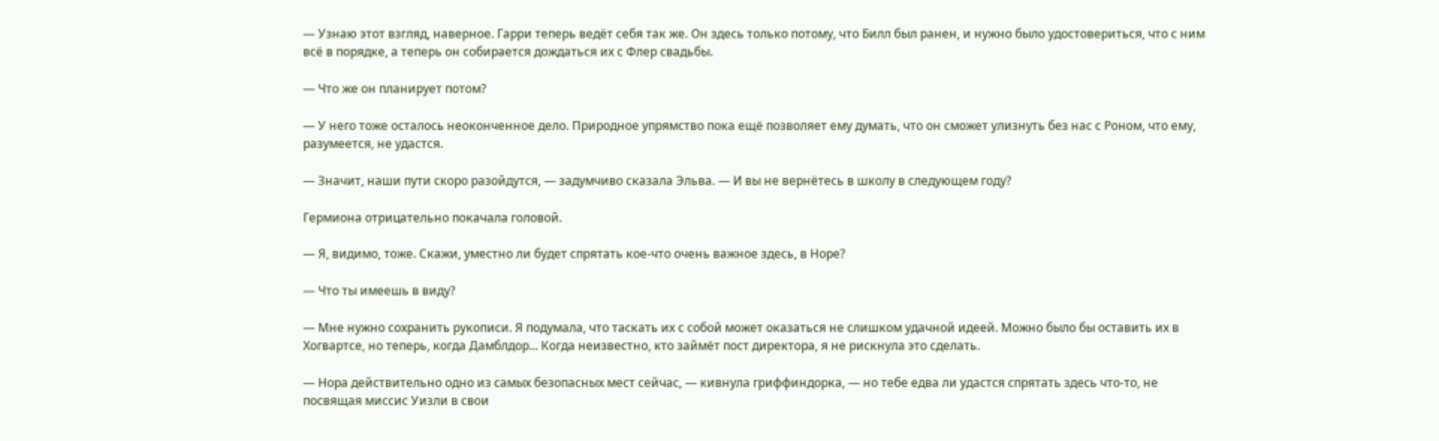— Узнаю этот взгляд, наверное. Гарри теперь ведёт себя так же. Он здесь только потому, что Билл был ранен, и нужно было удостовериться, что с ним всё в порядке, а теперь он собирается дождаться их с Флер свадьбы.

— Что же он планирует потом?

— У него тоже осталось неоконченное дело. Природное упрямство пока ещё позволяет ему думать, что он сможет улизнуть без нас с Роном, что ему, разумеется, не удастся.

— Значит, наши пути скоро разойдутся, — задумчиво сказала Эльва. — И вы не вернётесь в школу в следующем году?

Гермиона отрицательно покачала головой.

— Я, видимо, тоже. Скажи, уместно ли будет спрятать кое-что очень важное здесь, в Норе?

— Что ты имеешь в виду?

— Мне нужно сохранить рукописи. Я подумала, что таскать их с собой может оказаться не слишком удачной идеей. Можно было бы оставить их в Хогвартсе, но теперь, когда Дамблдор... Когда неизвестно, кто займёт пост директора, я не рискнула это сделать.

— Нора действительно одно из самых безопасных мест сейчас, — кивнула гриффиндорка, — но тебе едва ли удастся спрятать здесь что-то, не посвящая миссис Уизли в свои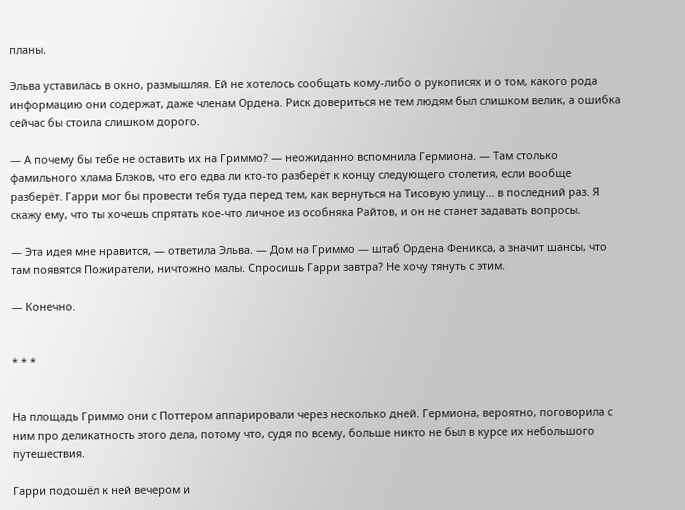планы.

Эльва уставилась в окно, размышляя. Ей не хотелось сообщать кому-либо о рукописях и о том, какого рода информацию они содержат, даже членам Ордена. Риск довериться не тем людям был слишком велик, а ошибка сейчас бы стоила слишком дорого.

— А почему бы тебе не оставить их на Гриммо? — неожиданно вспомнила Гермиона. — Там столько фамильного хлама Блэков, что его едва ли кто-то разберёт к концу следующего столетия, если вообще разберёт. Гарри мог бы провести тебя туда перед тем, как вернуться на Тисовую улицу... в последний раз. Я скажу ему, что ты хочешь спрятать кое-что личное из особняка Райтов, и он не станет задавать вопросы.

— Эта идея мне нравится, — ответила Эльва. — Дом на Гриммо — штаб Ордена Феникса, а значит шансы, что там появятся Пожиратели, ничтожно малы. Спросишь Гарри завтра? Не хочу тянуть с этим.

— Конечно.


* * *


На площадь Гриммо они с Поттером аппарировали через несколько дней. Гермиона, вероятно, поговорила с ним про деликатность этого дела, потому что, судя по всему, больше никто не был в курсе их небольшого путешествия.

Гарри подошёл к ней вечером и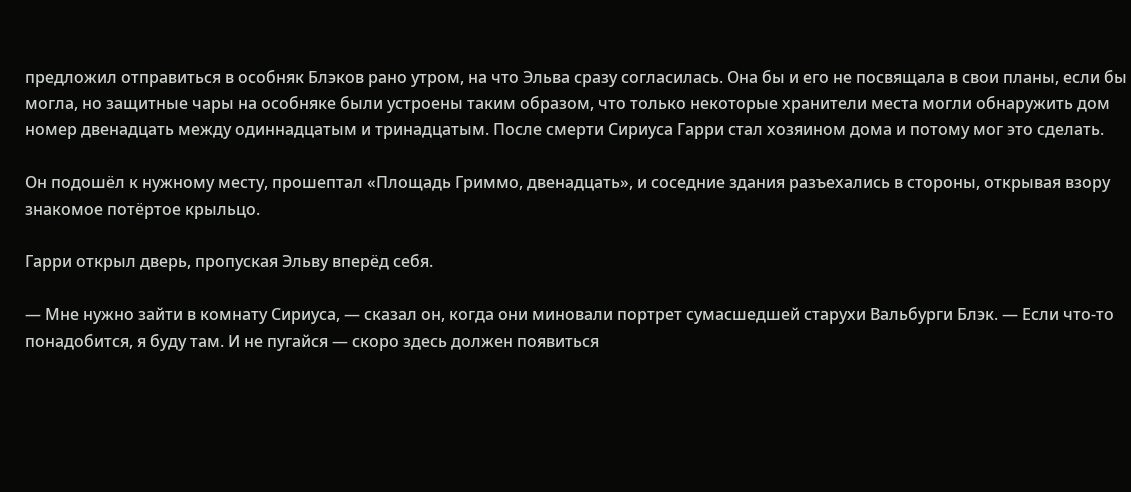предложил отправиться в особняк Блэков рано утром, на что Эльва сразу согласилась. Она бы и его не посвящала в свои планы, если бы могла, но защитные чары на особняке были устроены таким образом, что только некоторые хранители места могли обнаружить дом номер двенадцать между одиннадцатым и тринадцатым. После смерти Сириуса Гарри стал хозяином дома и потому мог это сделать.

Он подошёл к нужному месту, прошептал «Площадь Гриммо, двенадцать», и соседние здания разъехались в стороны, открывая взору знакомое потёртое крыльцо.

Гарри открыл дверь, пропуская Эльву вперёд себя.

— Мне нужно зайти в комнату Сириуса, — сказал он, когда они миновали портрет сумасшедшей старухи Вальбурги Блэк. — Если что-то понадобится, я буду там. И не пугайся — скоро здесь должен появиться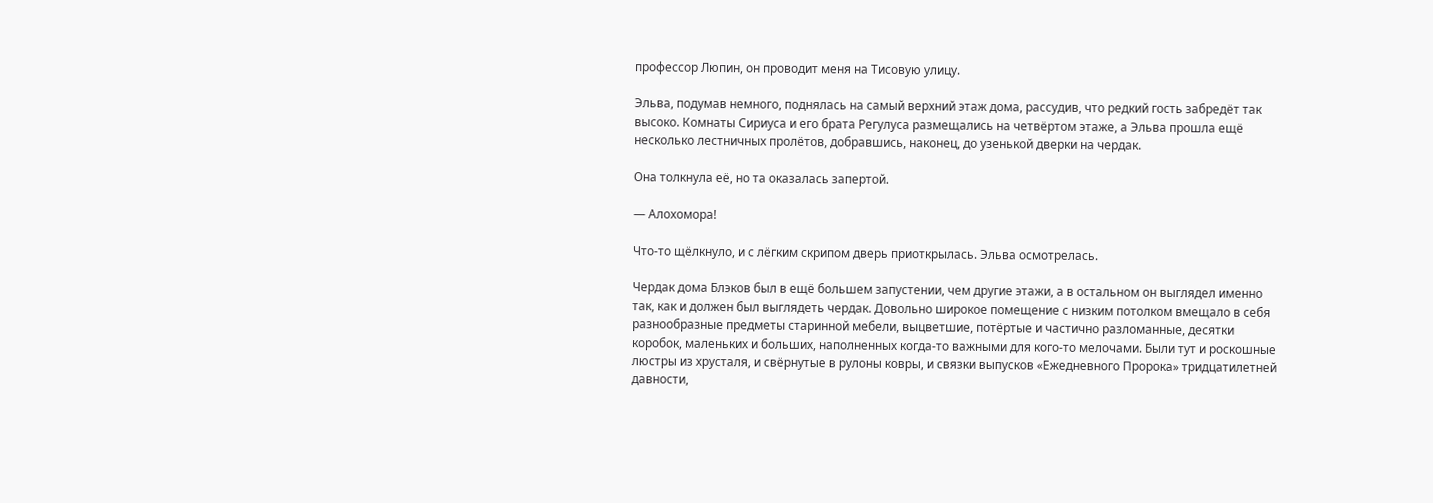профессор Люпин, он проводит меня на Тисовую улицу.

Эльва, подумав немного, поднялась на самый верхний этаж дома, рассудив, что редкий гость забредёт так высоко. Комнаты Сириуса и его брата Регулуса размещались на четвёртом этаже, а Эльва прошла ещё несколько лестничных пролётов, добравшись, наконец, до узенькой дверки на чердак.

Она толкнула её, но та оказалась запертой.

— Алохомора!

Что-то щёлкнуло, и с лёгким скрипом дверь приоткрылась. Эльва осмотрелась.

Чердак дома Блэков был в ещё большем запустении, чем другие этажи, а в остальном он выглядел именно так, как и должен был выглядеть чердак. Довольно широкое помещение с низким потолком вмещало в себя разнообразные предметы старинной мебели, выцветшие, потёртые и частично разломанные, десятки коробок, маленьких и больших, наполненных когда-то важными для кого-то мелочами. Были тут и роскошные люстры из хрусталя, и свёрнутые в рулоны ковры, и связки выпусков «Ежедневного Пророка» тридцатилетней давности,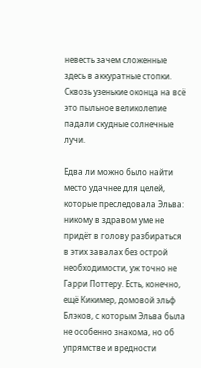невесть зачем сложенные здесь в аккуратные стопки. Сквозь узенькие оконца на всё это пыльное великолепие падали скудные солнечные лучи.

Едва ли можно было найти место удачнее для целей, которые преследовала Эльва: никому в здравом уме не придёт в голову разбираться в этих завалах без острой необходимости, уж точно не Гарри Поттеру. Есть, конечно, ещё Кикимер, домовой эльф Блэков, с которым Эльва была не особенно знакома, но об упрямстве и вредности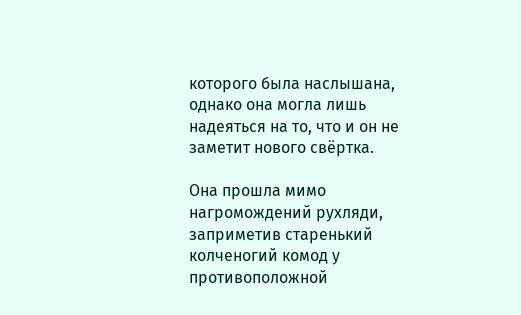которого была наслышана, однако она могла лишь надеяться на то, что и он не заметит нового свёртка.

Она прошла мимо нагромождений рухляди, заприметив старенький колченогий комод у противоположной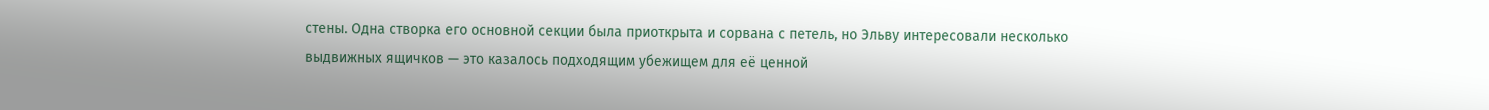стены. Одна створка его основной секции была приоткрыта и сорвана с петель, но Эльву интересовали несколько выдвижных ящичков — это казалось подходящим убежищем для её ценной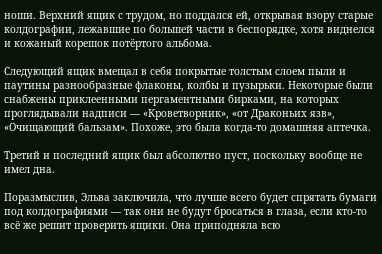ноши. Верхний ящик с трудом, но поддался ей, открывая взору старые колдографии, лежавшие по большей части в беспорядке, хотя виднелся и кожаный корешок потёртого альбома.

Следующий ящик вмещал в себя покрытые толстым слоем пыли и паутины разнообразные флаконы, колбы и пузырьки. Некоторые были снабжены приклеенными пергаментными бирками, на которых проглядывали надписи — «Кроветворник», «от Драконьих язв», «Очищающий бальзам». Похоже, это была когда-то домашняя аптечка.

Третий и последний ящик был абсолютно пуст, поскольку вообще не имел дна.

Поразмыслив, Эльва заключила, что лучше всего будет спрятать бумаги под колдографиями — так они не будут бросаться в глаза, если кто-то всё же решит проверить ящики. Она приподняла всю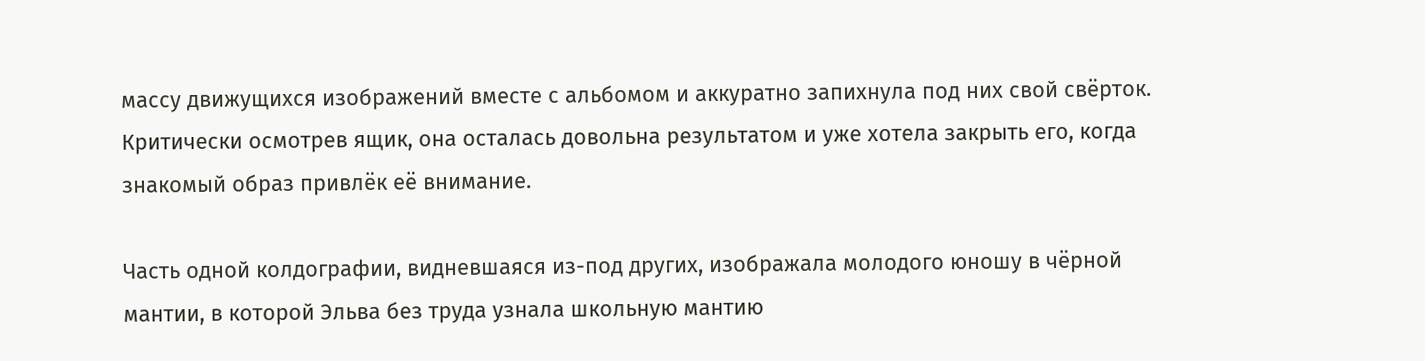массу движущихся изображений вместе с альбомом и аккуратно запихнула под них свой свёрток. Критически осмотрев ящик, она осталась довольна результатом и уже хотела закрыть его, когда знакомый образ привлёк её внимание.

Часть одной колдографии, видневшаяся из-под других, изображала молодого юношу в чёрной мантии, в которой Эльва без труда узнала школьную мантию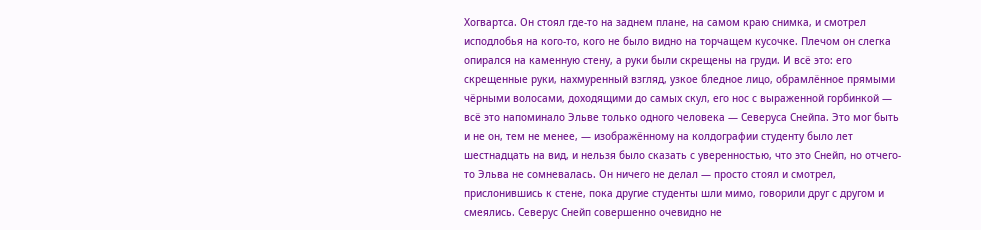Хогвартса. Он стоял где-то на заднем плане, на самом краю снимка, и смотрел исподлобья на кого-то, кого не было видно на торчащем кусочке. Плечом он слегка опирался на каменную стену, а руки были скрещены на груди. И всё это: его скрещенные руки, нахмуренный взгляд, узкое бледное лицо, обрамлённое прямыми чёрными волосами, доходящими до самых скул, его нос с выраженной горбинкой — всё это напоминало Эльве только одного человека — Северуса Снейпа. Это мог быть и не он, тем не менее, — изображённому на колдографии студенту было лет шестнадцать на вид, и нельзя было сказать с уверенностью, что это Снейп, но отчего-то Эльва не сомневалась. Он ничего не делал — просто стоял и смотрел, прислонившись к стене, пока другие студенты шли мимо, говорили друг с другом и смеялись. Северус Снейп совершенно очевидно не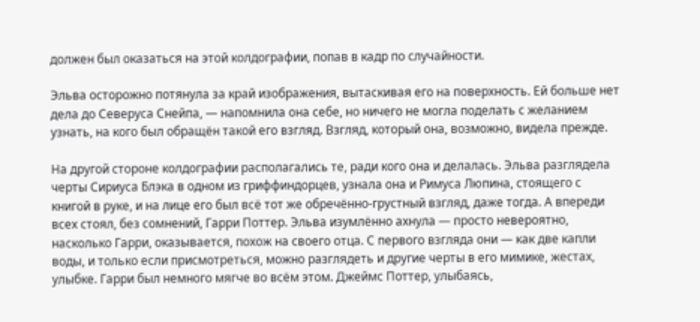должен был оказаться на этой колдографии, попав в кадр по случайности.

Эльва осторожно потянула за край изображения, вытаскивая его на поверхность. Ей больше нет дела до Северуса Снейпа, — напомнила она себе, но ничего не могла поделать с желанием узнать, на кого был обращён такой его взгляд. Взгляд, который она, возможно, видела прежде.

На другой стороне колдографии располагались те, ради кого она и делалась. Эльва разглядела черты Сириуса Блэка в одном из гриффиндорцев, узнала она и Римуса Люпина, стоящего с книгой в руке, и на лице его был всё тот же обречённо-грустный взгляд, даже тогда. А впереди всех стоял, без сомнений, Гарри Поттер. Эльва изумлённо ахнула — просто невероятно, насколько Гарри, оказывается, похож на своего отца. С первого взгляда они — как две капли воды, и только если присмотреться, можно разглядеть и другие черты в его мимике, жестах, улыбке. Гарри был немного мягче во всём этом. Джеймс Поттер, улыбаясь,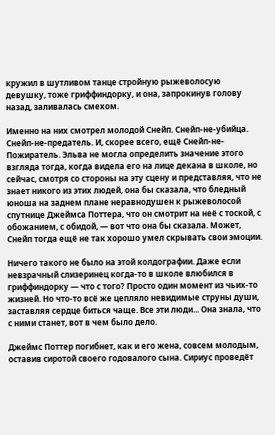кружил в шутливом танце стройную рыжеволосую девушку, тоже гриффиндорку, и она, запрокинув голову назад, заливалась смехом.

Именно на них смотрел молодой Снейп. Снейп-не-убийца. Снейп-не-предатель. И, скорее всего, ещё Снейп-не-Пожиратель. Эльва не могла определить значение этого взгляда тогда, когда видела его на лице декана в школе, но сейчас, смотря со стороны на эту сцену и представляя, что не знает никого из этих людей, она бы сказала, что бледный юноша на заднем плане неравнодушен к рыжеволосой спутнице Джеймса Поттера, что он смотрит на неё с тоской, с обожанием, с обидой, — вот что она бы сказала. Может, Снейп тогда ещё не так хорошо умел скрывать свои эмоции.

Ничего такого не было на этой колдографии. Даже если невзрачный слизеринец когда-то в школе влюбился в гриффиндорку — что с того? Просто один момент из чьих-то жизней. Но что-то всё же цепляло невидимые струны души, заставляя сердце биться чаще. Все эти люди... Она знала, что с ними станет, вот в чем было дело.

Джеймс Поттер погибнет, как и его жена, совсем молодым, оставив сиротой своего годовалого сына. Сириус проведёт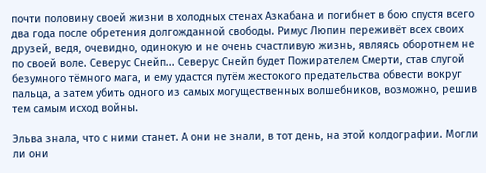почти половину своей жизни в холодных стенах Азкабана и погибнет в бою спустя всего два года после обретения долгожданной свободы. Римус Люпин переживёт всех своих друзей, ведя, очевидно, одинокую и не очень счастливую жизнь, являясь оборотнем не по своей воле. Северус Снейп... Северус Снейп будет Пожирателем Смерти, став слугой безумного тёмного мага, и ему удастся путём жестокого предательства обвести вокруг пальца, а затем убить одного из самых могущественных волшебников, возможно, решив тем самым исход войны.

Эльва знала, что с ними станет. А они не знали, в тот день, на этой колдографии. Могли ли они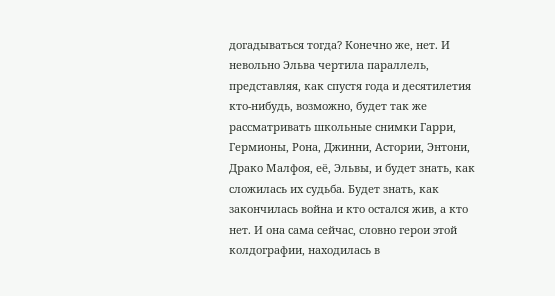догадываться тогда? Конечно же, нет. И невольно Эльва чертила параллель, представляя, как спустя года и десятилетия кто-нибудь, возможно, будет так же рассматривать школьные снимки Гарри, Гермионы, Рона, Джинни, Астории, Энтони, Драко Малфоя, её, Эльвы, и будет знать, как сложилась их судьба. Будет знать, как закончилась война и кто остался жив, а кто нет. И она сама сейчас, словно герои этой колдографии, находилась в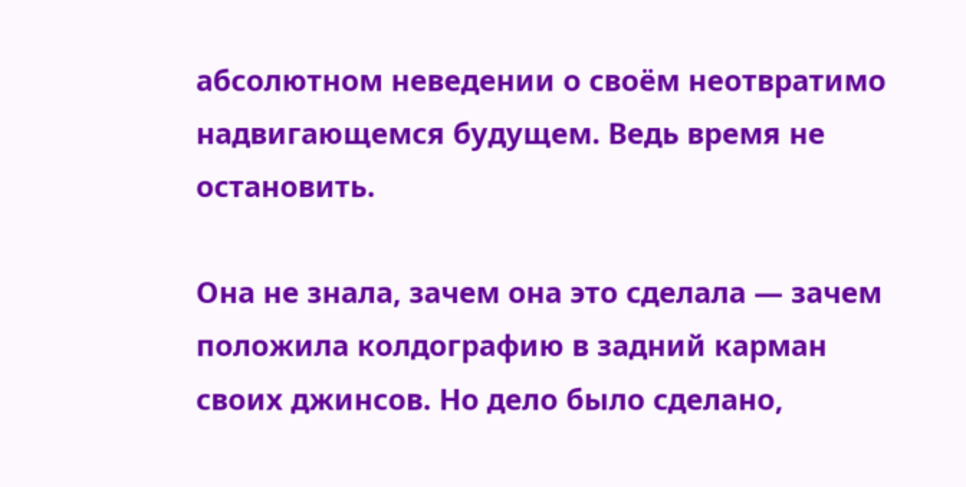абсолютном неведении о своём неотвратимо надвигающемся будущем. Ведь время не остановить.

Она не знала, зачем она это сделала — зачем положила колдографию в задний карман своих джинсов. Но дело было сделано,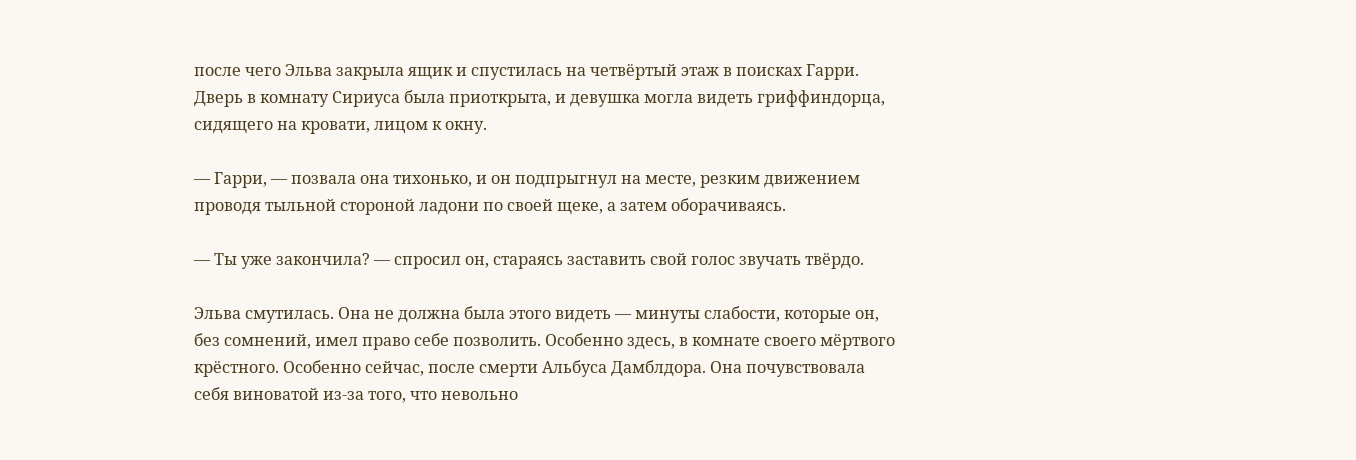после чего Эльва закрыла ящик и спустилась на четвёртый этаж в поисках Гарри. Дверь в комнату Сириуса была приоткрыта, и девушка могла видеть гриффиндорца, сидящего на кровати, лицом к окну.

— Гарри, — позвала она тихонько, и он подпрыгнул на месте, резким движением проводя тыльной стороной ладони по своей щеке, а затем оборачиваясь.

— Ты уже закончила? — спросил он, стараясь заставить свой голос звучать твёрдо.

Эльва смутилась. Она не должна была этого видеть — минуты слабости, которые он, без сомнений, имел право себе позволить. Особенно здесь, в комнате своего мёртвого крёстного. Особенно сейчас, после смерти Альбуса Дамблдора. Она почувствовала себя виноватой из-за того, что невольно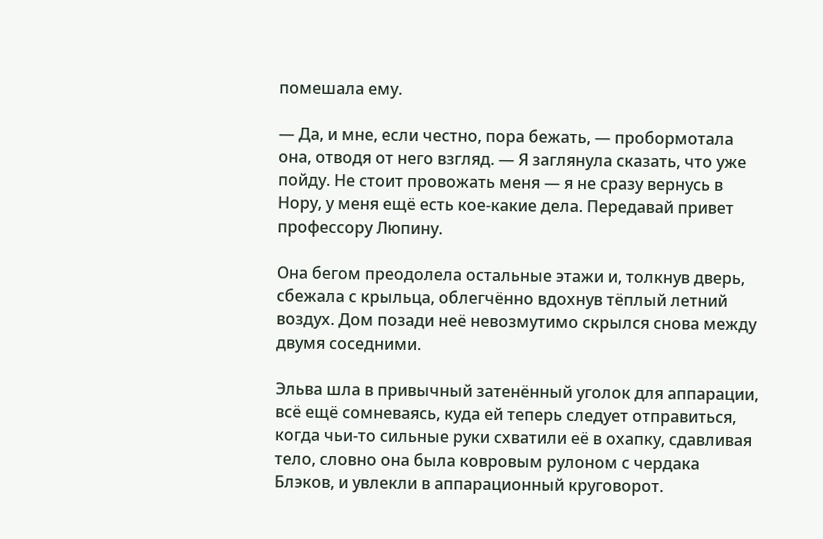помешала ему.

— Да, и мне, если честно, пора бежать, — пробормотала она, отводя от него взгляд. — Я заглянула сказать, что уже пойду. Не стоит провожать меня — я не сразу вернусь в Нору, у меня ещё есть кое-какие дела. Передавай привет профессору Люпину.

Она бегом преодолела остальные этажи и, толкнув дверь, сбежала с крыльца, облегчённо вдохнув тёплый летний воздух. Дом позади неё невозмутимо скрылся снова между двумя соседними.

Эльва шла в привычный затенённый уголок для аппарации, всё ещё сомневаясь, куда ей теперь следует отправиться, когда чьи-то сильные руки схватили её в охапку, сдавливая тело, словно она была ковровым рулоном с чердака Блэков, и увлекли в аппарационный круговорот.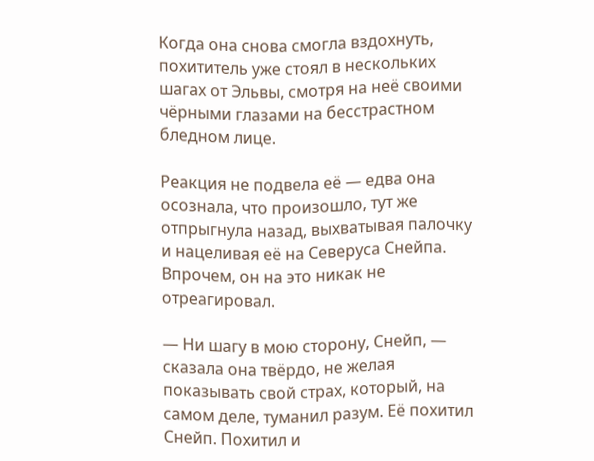Когда она снова смогла вздохнуть, похититель уже стоял в нескольких шагах от Эльвы, смотря на неё своими чёрными глазами на бесстрастном бледном лице.

Реакция не подвела её — едва она осознала, что произошло, тут же отпрыгнула назад, выхватывая палочку и нацеливая её на Северуса Снейпа. Впрочем, он на это никак не отреагировал.

— Ни шагу в мою сторону, Снейп, — сказала она твёрдо, не желая показывать свой страх, который, на самом деле, туманил разум. Её похитил Снейп. Похитил и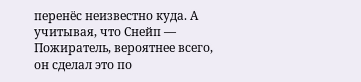перенёс неизвестно куда. А учитывая, что Снейп — Пожиратель, вероятнее всего, он сделал это по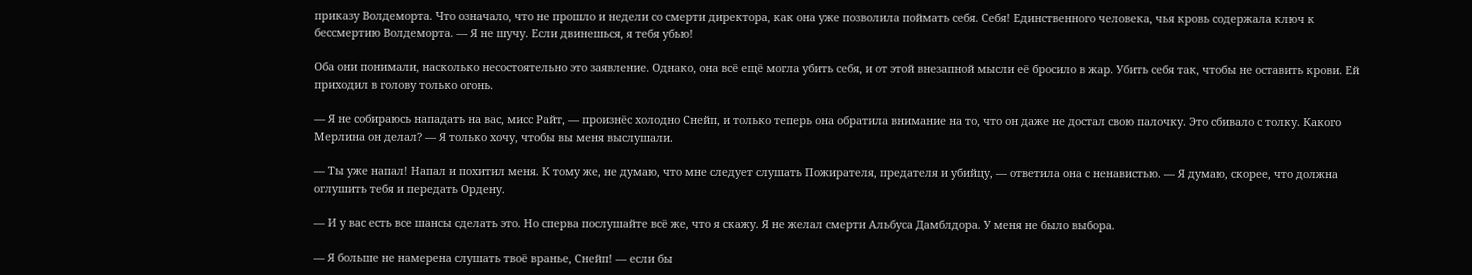приказу Волдеморта. Что означало, что не прошло и недели со смерти директора, как она уже позволила поймать себя. Себя! Единственного человека, чья кровь содержала ключ к бессмертию Волдеморта. — Я не шучу. Если двинешься, я тебя убью!

Оба они понимали, насколько несостоятельно это заявление. Однако, она всё ещё могла убить себя, и от этой внезапной мысли её бросило в жар. Убить себя так, чтобы не оставить крови. Ей приходил в голову только огонь.

— Я не собираюсь нападать на вас, мисс Райт, — произнёс холодно Снейп, и только теперь она обратила внимание на то, что он даже не достал свою палочку. Это сбивало с толку. Какого Мерлина он делал? — Я только хочу, чтобы вы меня выслушали.

— Ты уже напал! Напал и похитил меня. К тому же, не думаю, что мне следует слушать Пожирателя, предателя и убийцу, — ответила она с ненавистью. — Я думаю, скорее, что должна оглушить тебя и передать Ордену.

— И у вас есть все шансы сделать это. Но сперва послушайте всё же, что я скажу. Я не желал смерти Альбуса Дамблдора. У меня не было выбора.

— Я больше не намерена слушать твоё вранье, Снейп! — если бы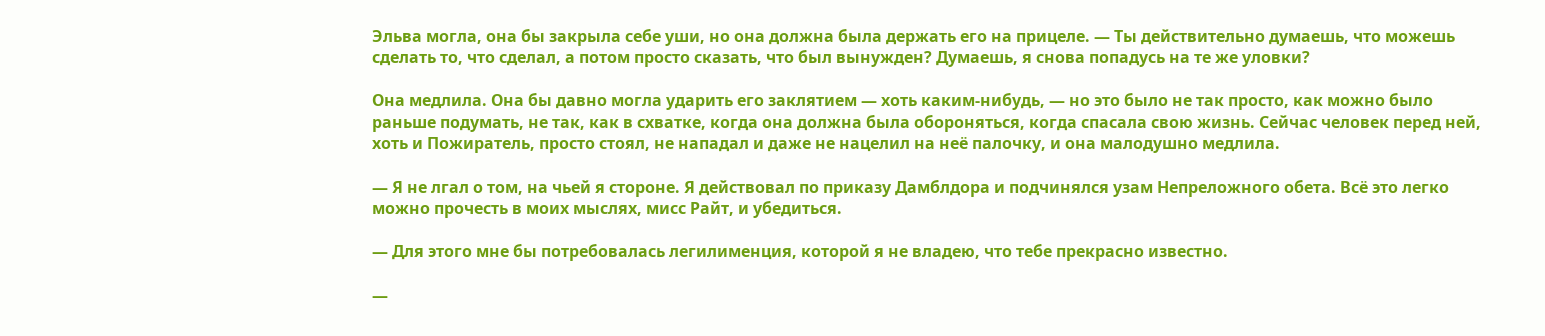Эльва могла, она бы закрыла себе уши, но она должна была держать его на прицеле. — Ты действительно думаешь, что можешь сделать то, что сделал, а потом просто сказать, что был вынужден? Думаешь, я снова попадусь на те же уловки?

Она медлила. Она бы давно могла ударить его заклятием — хоть каким-нибудь, — но это было не так просто, как можно было раньше подумать, не так, как в схватке, когда она должна была обороняться, когда спасала свою жизнь. Сейчас человек перед ней, хоть и Пожиратель, просто стоял, не нападал и даже не нацелил на неё палочку, и она малодушно медлила.

— Я не лгал о том, на чьей я стороне. Я действовал по приказу Дамблдора и подчинялся узам Непреложного обета. Всё это легко можно прочесть в моих мыслях, мисс Райт, и убедиться.

— Для этого мне бы потребовалась легилименция, которой я не владею, что тебе прекрасно известно.

—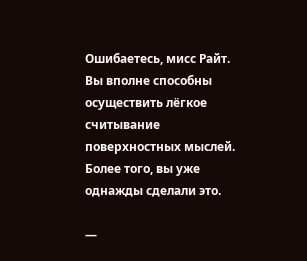Ошибаетесь, мисс Райт. Вы вполне способны осуществить лёгкое считывание поверхностных мыслей. Более того, вы уже однажды сделали это.

—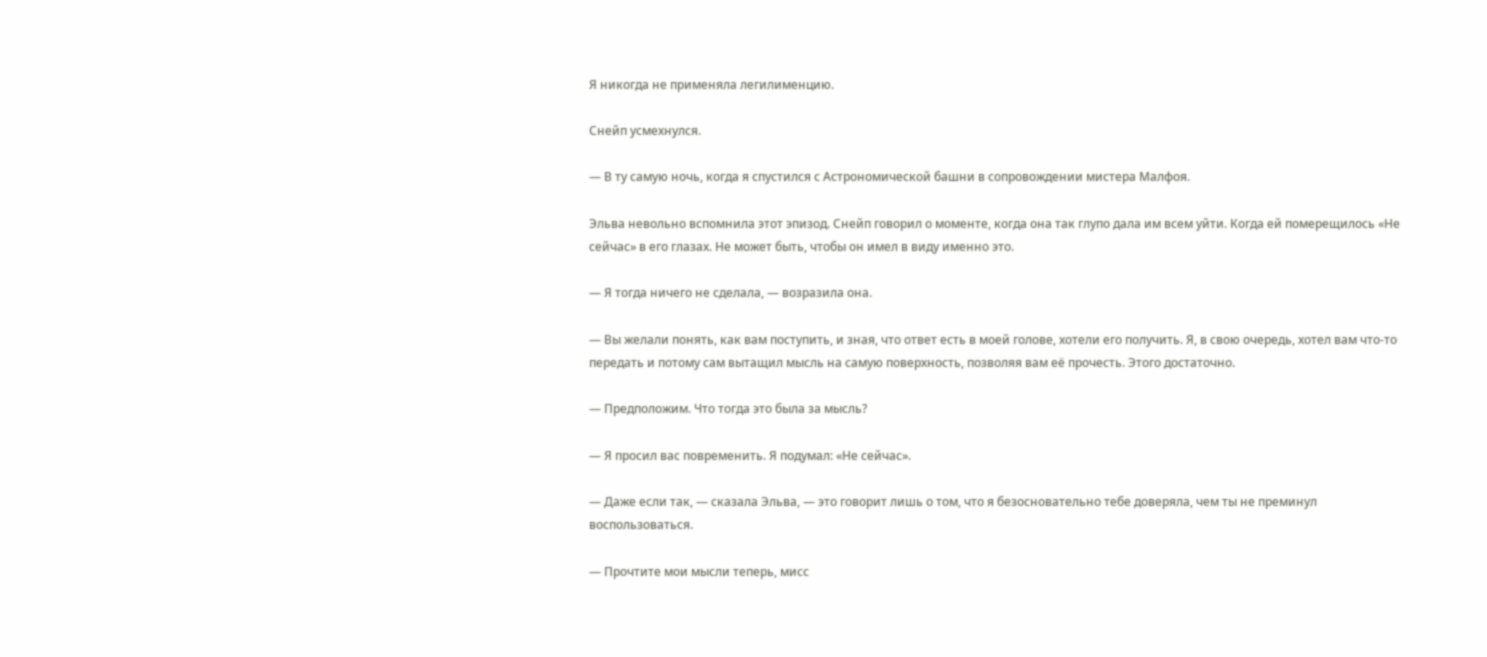Я никогда не применяла легилименцию.

Снейп усмехнулся.

— В ту самую ночь, когда я спустился с Астрономической башни в сопровождении мистера Малфоя.

Эльва невольно вспомнила этот эпизод. Снейп говорил о моменте, когда она так глупо дала им всем уйти. Когда ей померещилось «Не сейчас» в его глазах. Не может быть, чтобы он имел в виду именно это.

— Я тогда ничего не сделала, — возразила она.

— Вы желали понять, как вам поступить, и зная, что ответ есть в моей голове, хотели его получить. Я, в свою очередь, хотел вам что-то передать и потому сам вытащил мысль на самую поверхность, позволяя вам её прочесть. Этого достаточно.

— Предположим. Что тогда это была за мысль?

— Я просил вас повременить. Я подумал: «Не сейчас».

— Даже если так, — сказала Эльва, — это говорит лишь о том, что я безосновательно тебе доверяла, чем ты не преминул воспользоваться.

— Прочтите мои мысли теперь, мисс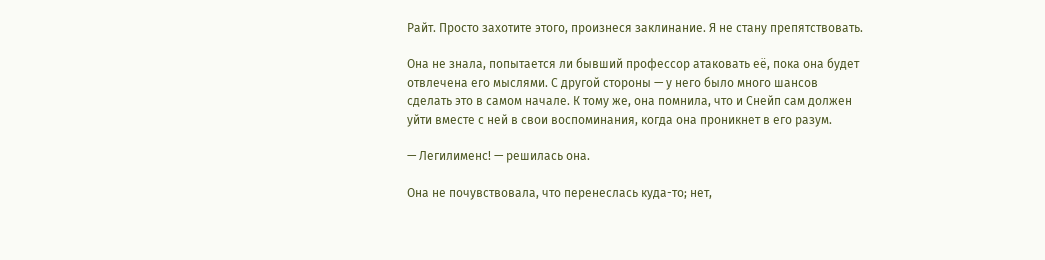Райт. Просто захотите этого, произнеся заклинание. Я не стану препятствовать.

Она не знала, попытается ли бывший профессор атаковать её, пока она будет отвлечена его мыслями. С другой стороны — у него было много шансов сделать это в самом начале. К тому же, она помнила, что и Снейп сам должен уйти вместе с ней в свои воспоминания, когда она проникнет в его разум.

— Легилименс! — решилась она.

Она не почувствовала, что перенеслась куда-то; нет,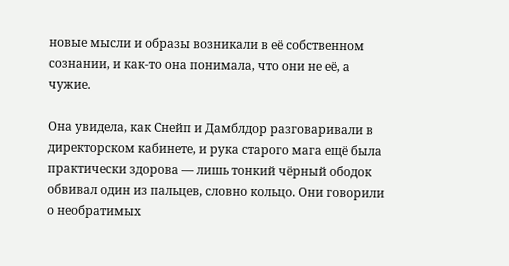новые мысли и образы возникали в её собственном сознании, и как-то она понимала, что они не её, а чужие.

Она увидела, как Снейп и Дамблдор разговаривали в директорском кабинете, и рука старого мага ещё была практически здорова — лишь тонкий чёрный ободок обвивал один из пальцев, словно кольцо. Они говорили о необратимых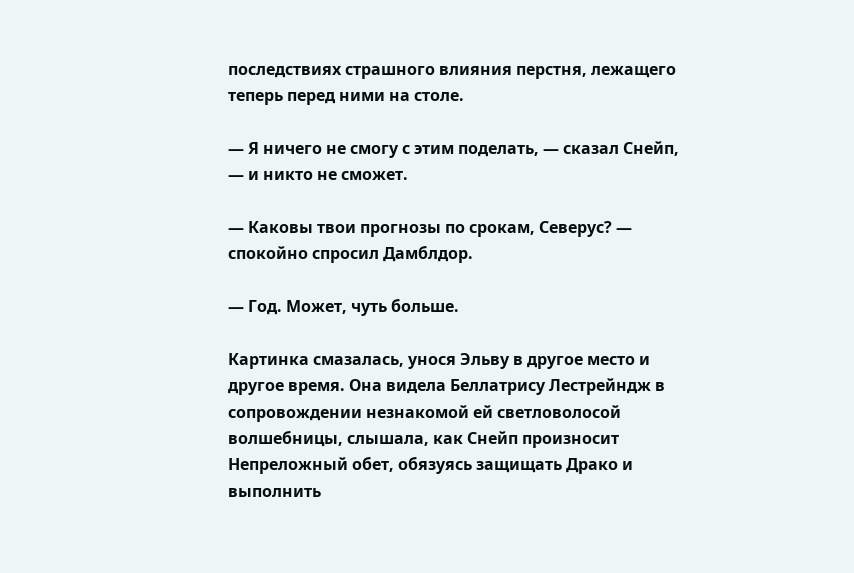последствиях страшного влияния перстня, лежащего теперь перед ними на столе.

— Я ничего не смогу с этим поделать, — сказал Снейп, — и никто не сможет.

— Каковы твои прогнозы по срокам, Северус? — спокойно спросил Дамблдор.

— Год. Может, чуть больше.

Картинка смазалась, унося Эльву в другое место и другое время. Она видела Беллатрису Лестрейндж в сопровождении незнакомой ей светловолосой волшебницы, слышала, как Снейп произносит Непреложный обет, обязуясь защищать Драко и выполнить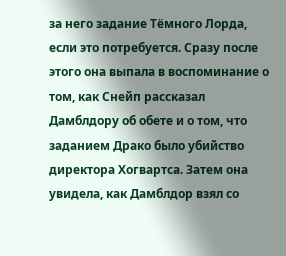за него задание Тёмного Лорда, если это потребуется. Сразу после этого она выпала в воспоминание о том, как Снейп рассказал Дамблдору об обете и о том, что заданием Драко было убийство директора Хогвартса. Затем она увидела, как Дамблдор взял со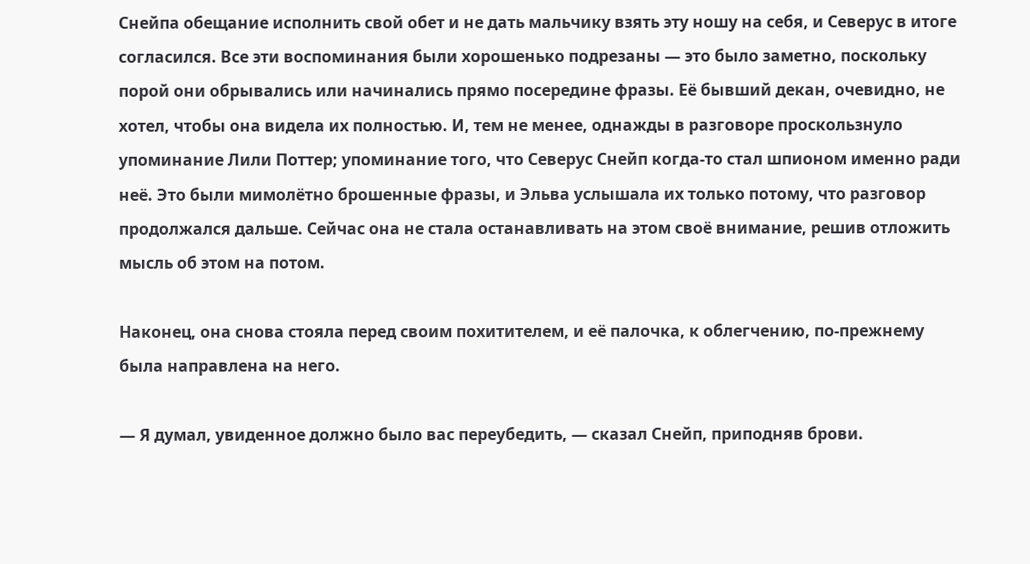Снейпа обещание исполнить свой обет и не дать мальчику взять эту ношу на себя, и Северус в итоге согласился. Все эти воспоминания были хорошенько подрезаны — это было заметно, поскольку порой они обрывались или начинались прямо посередине фразы. Её бывший декан, очевидно, не хотел, чтобы она видела их полностью. И, тем не менее, однажды в разговоре проскользнуло упоминание Лили Поттер; упоминание того, что Северус Снейп когда-то стал шпионом именно ради неё. Это были мимолётно брошенные фразы, и Эльва услышала их только потому, что разговор продолжался дальше. Сейчас она не стала останавливать на этом своё внимание, решив отложить мысль об этом на потом.

Наконец, она снова стояла перед своим похитителем, и её палочка, к облегчению, по-прежнему была направлена на него.

— Я думал, увиденное должно было вас переубедить, — сказал Снейп, приподняв брови.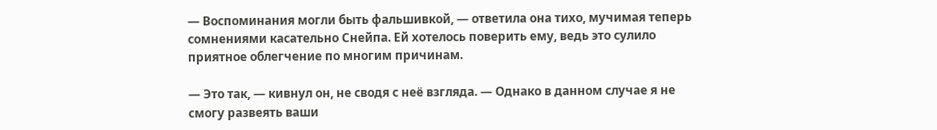— Воспоминания могли быть фальшивкой, — ответила она тихо, мучимая теперь сомнениями касательно Снейпа. Ей хотелось поверить ему, ведь это сулило приятное облегчение по многим причинам.

— Это так, — кивнул он, не сводя с неё взгляда. — Однако в данном случае я не смогу развеять ваши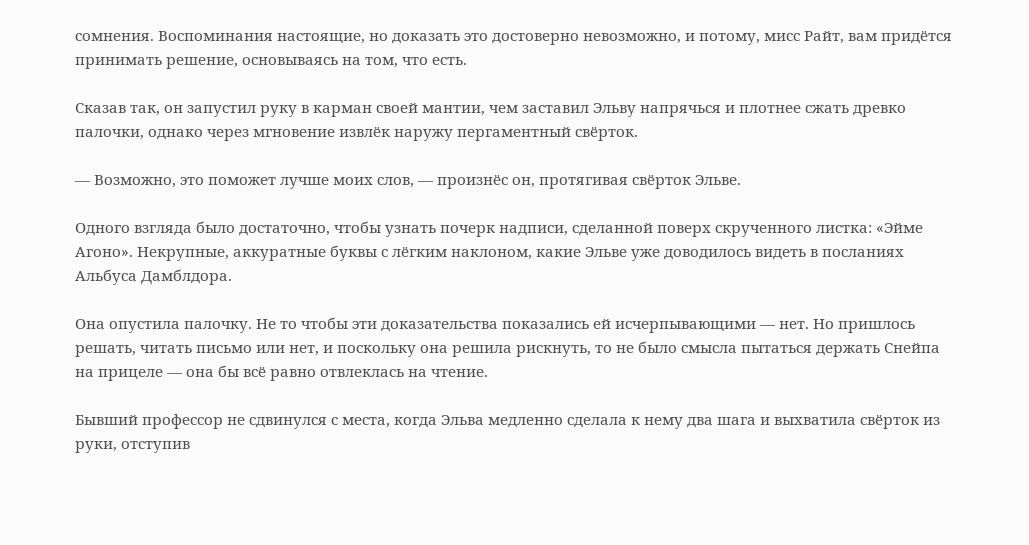сомнения. Воспоминания настоящие, но доказать это достоверно невозможно, и потому, мисс Райт, вам придётся принимать решение, основываясь на том, что есть.

Сказав так, он запустил руку в карман своей мантии, чем заставил Эльву напрячься и плотнее сжать древко палочки, однако через мгновение извлёк наружу пергаментный свёрток.

— Возможно, это поможет лучше моих слов, — произнёс он, протягивая свёрток Эльве.

Одного взгляда было достаточно, чтобы узнать почерк надписи, сделанной поверх скрученного листка: «Эйме Агоно». Некрупные, аккуратные буквы с лёгким наклоном, какие Эльве уже доводилось видеть в посланиях Альбуса Дамблдора.

Она опустила палочку. Не то чтобы эти доказательства показались ей исчерпывающими — нет. Но пришлось решать, читать письмо или нет, и поскольку она решила рискнуть, то не было смысла пытаться держать Снейпа на прицеле — она бы всё равно отвлеклась на чтение.

Бывший профессор не сдвинулся с места, когда Эльва медленно сделала к нему два шага и выхватила свёрток из руки, отступив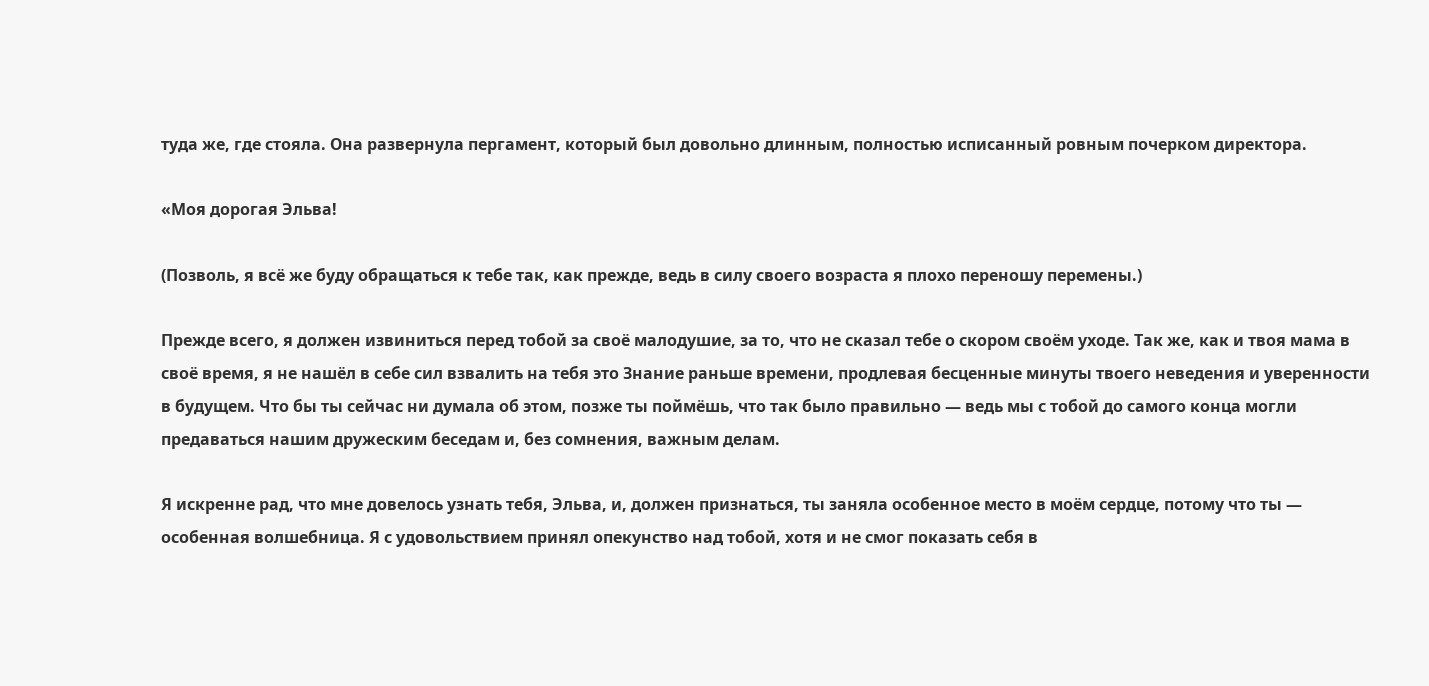туда же, где стояла. Она развернула пергамент, который был довольно длинным, полностью исписанный ровным почерком директора.

«Моя дорогая Эльва!

(Позволь, я всё же буду обращаться к тебе так, как прежде, ведь в силу своего возраста я плохо переношу перемены.)

Прежде всего, я должен извиниться перед тобой за своё малодушие, за то, что не сказал тебе о скором своём уходе. Так же, как и твоя мама в своё время, я не нашёл в себе сил взвалить на тебя это Знание раньше времени, продлевая бесценные минуты твоего неведения и уверенности в будущем. Что бы ты сейчас ни думала об этом, позже ты поймёшь, что так было правильно — ведь мы с тобой до самого конца могли предаваться нашим дружеским беседам и, без сомнения, важным делам.

Я искренне рад, что мне довелось узнать тебя, Эльва, и, должен признаться, ты заняла особенное место в моём сердце, потому что ты — особенная волшебница. Я с удовольствием принял опекунство над тобой, хотя и не смог показать себя в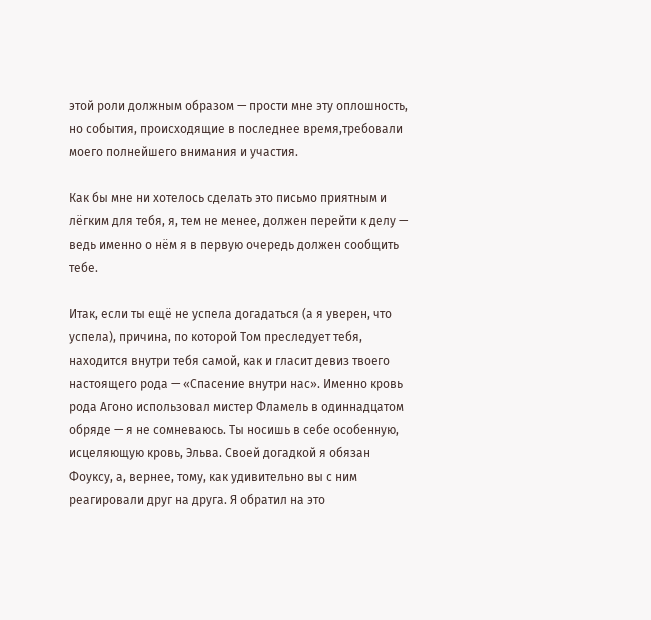этой роли должным образом — прости мне эту оплошность, но события, происходящие в последнее время,требовали моего полнейшего внимания и участия.

Как бы мне ни хотелось сделать это письмо приятным и лёгким для тебя, я, тем не менее, должен перейти к делу — ведь именно о нём я в первую очередь должен сообщить тебе.

Итак, если ты ещё не успела догадаться (а я уверен, что успела), причина, по которой Том преследует тебя, находится внутри тебя самой, как и гласит девиз твоего настоящего рода — «Спасение внутри нас». Именно кровь рода Агоно использовал мистер Фламель в одиннадцатом обряде — я не сомневаюсь. Ты носишь в себе особенную, исцеляющую кровь, Эльва. Своей догадкой я обязан Фоуксу, а, вернее, тому, как удивительно вы с ним реагировали друг на друга. Я обратил на это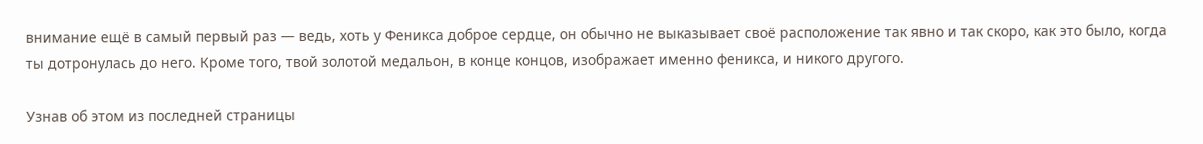внимание ещё в самый первый раз — ведь, хоть у Феникса доброе сердце, он обычно не выказывает своё расположение так явно и так скоро, как это было, когда ты дотронулась до него. Кроме того, твой золотой медальон, в конце концов, изображает именно феникса, и никого другого.

Узнав об этом из последней страницы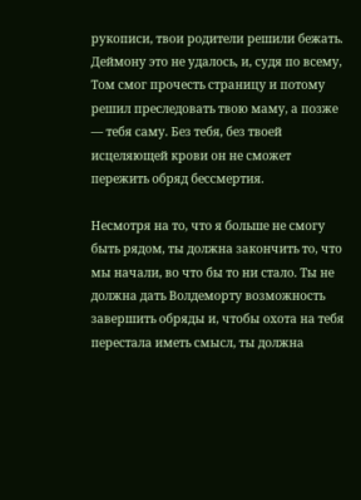рукописи, твои родители решили бежать. Деймону это не удалось, и, судя по всему, Том смог прочесть страницу и потому решил преследовать твою маму, а позже — тебя саму. Без тебя, без твоей исцеляющей крови он не сможет пережить обряд бессмертия.

Несмотря на то, что я больше не смогу быть рядом, ты должна закончить то, что мы начали, во что бы то ни стало. Ты не должна дать Волдеморту возможность завершить обряды и, чтобы охота на тебя перестала иметь смысл, ты должна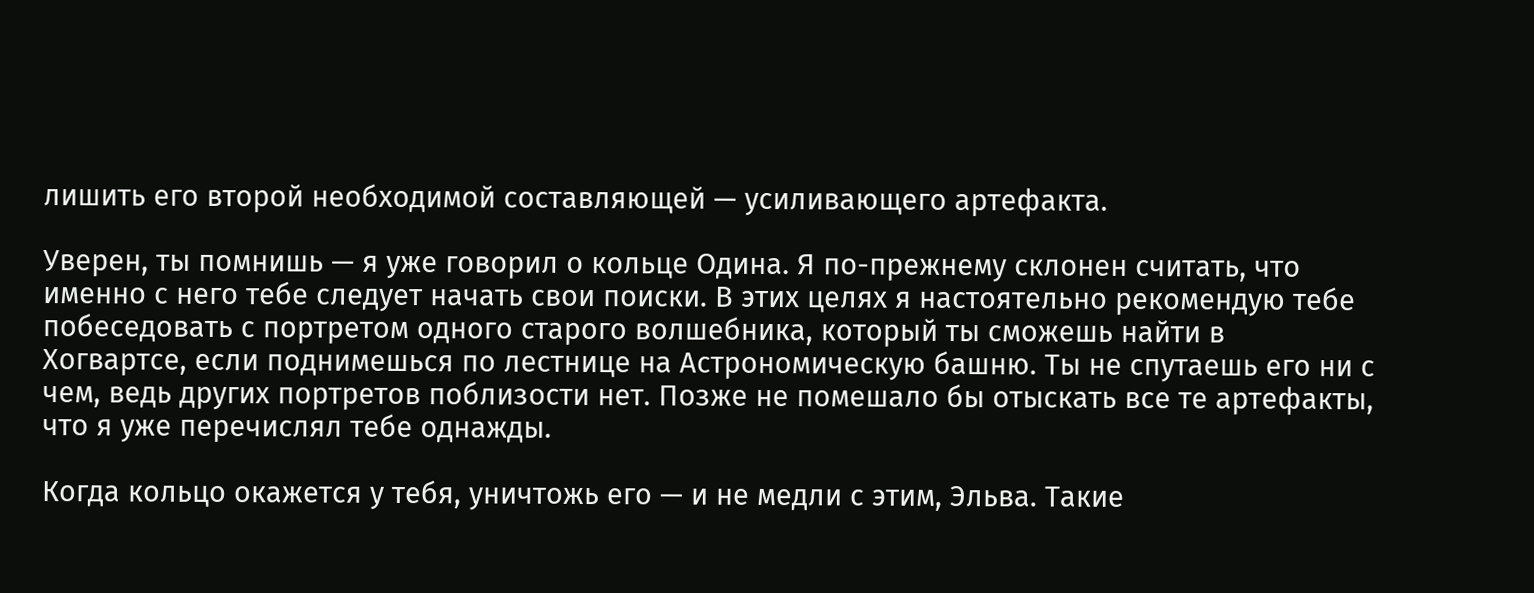лишить его второй необходимой составляющей — усиливающего артефакта.

Уверен, ты помнишь — я уже говорил о кольце Одина. Я по-прежнему склонен считать, что именно с него тебе следует начать свои поиски. В этих целях я настоятельно рекомендую тебе побеседовать с портретом одного старого волшебника, который ты сможешь найти в Хогвартсе, если поднимешься по лестнице на Астрономическую башню. Ты не спутаешь его ни с чем, ведь других портретов поблизости нет. Позже не помешало бы отыскать все те артефакты, что я уже перечислял тебе однажды.

Когда кольцо окажется у тебя, уничтожь его — и не медли с этим, Эльва. Такие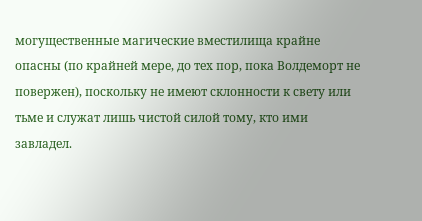могущественные магические вместилища крайне опасны (по крайней мере, до тех пор, пока Волдеморт не повержен), поскольку не имеют склонности к свету или тьме и служат лишь чистой силой тому, кто ими завладел.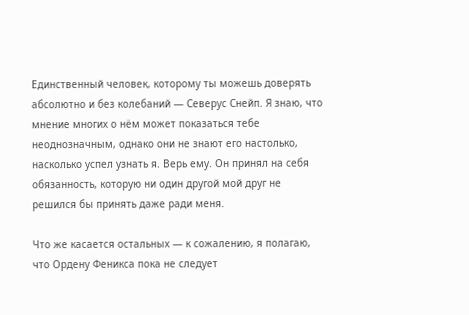Единственный человек, которому ты можешь доверять абсолютно и без колебаний — Северус Снейп. Я знаю, что мнение многих о нём может показаться тебе неоднозначным, однако они не знают его настолько, насколько успел узнать я. Верь ему. Он принял на себя обязанность, которую ни один другой мой друг не решился бы принять даже ради меня.

Что же касается остальных — к сожалению, я полагаю, что Ордену Феникса пока не следует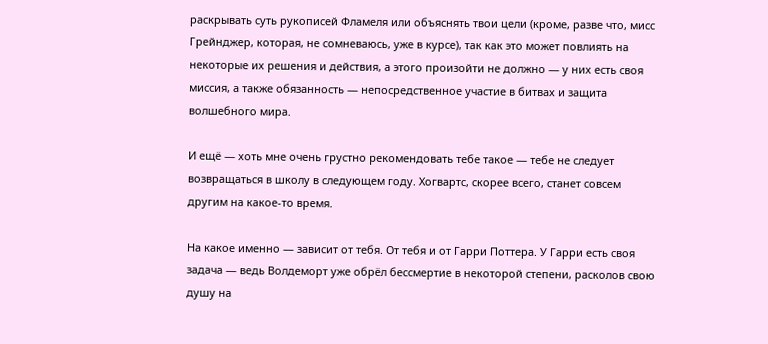раскрывать суть рукописей Фламеля или объяснять твои цели (кроме, разве что, мисс Грейнджер, которая, не сомневаюсь, уже в курсе), так как это может повлиять на некоторые их решения и действия, а этого произойти не должно — у них есть своя миссия, а также обязанность — непосредственное участие в битвах и защита волшебного мира.

И ещё — хоть мне очень грустно рекомендовать тебе такое — тебе не следует возвращаться в школу в следующем году. Хогвартс, скорее всего, станет совсем другим на какое-то время.

На какое именно — зависит от тебя. От тебя и от Гарри Поттера. У Гарри есть своя задача — ведь Волдеморт уже обрёл бессмертие в некоторой степени, расколов свою душу на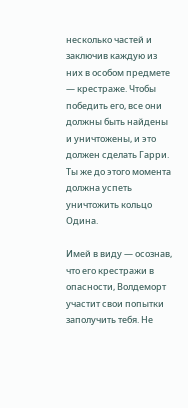несколько частей и заключив каждую из них в особом предмете — крестраже. Чтобы победить его, все они должны быть найдены и уничтожены, и это должен сделать Гарри. Ты же до этого момента должна успеть уничтожить кольцо Одина.

Имей в виду — осознав, что его крестражи в опасности, Волдеморт участит свои попытки заполучить тебя. Не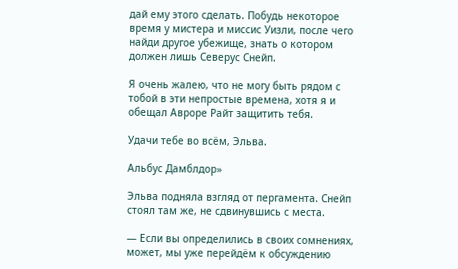дай ему этого сделать. Побудь некоторое время у мистера и миссис Уизли, после чего найди другое убежище, знать о котором должен лишь Северус Снейп.

Я очень жалею, что не могу быть рядом с тобой в эти непростые времена, хотя я и обещал Авроре Райт защитить тебя.

Удачи тебе во всём, Эльва.

Альбус Дамблдор»

Эльва подняла взгляд от пергамента. Снейп стоял там же, не сдвинувшись с места.

— Если вы определились в своих сомнениях, может, мы уже перейдём к обсуждению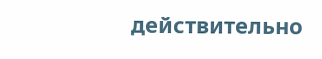действительно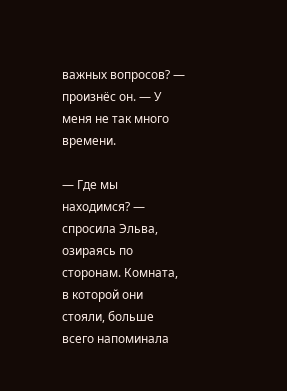важных вопросов? — произнёс он. — У меня не так много времени.

— Где мы находимся? — спросила Эльва, озираясь по сторонам. Комната, в которой они стояли, больше всего напоминала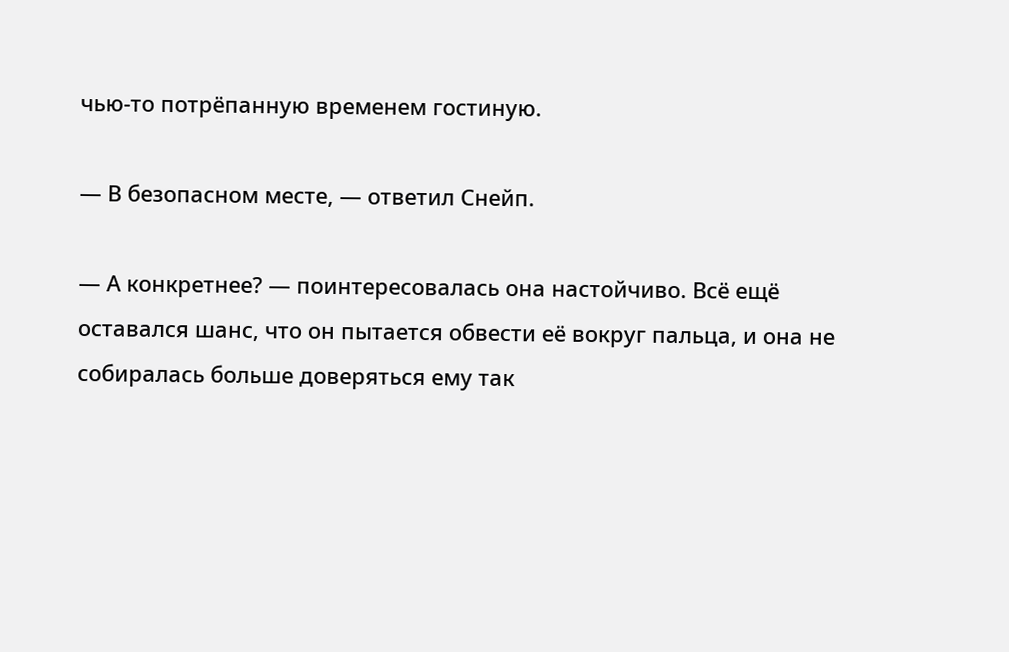чью-то потрёпанную временем гостиную.

— В безопасном месте, — ответил Снейп.

— А конкретнее? — поинтересовалась она настойчиво. Всё ещё оставался шанс, что он пытается обвести её вокруг пальца, и она не собиралась больше доверяться ему так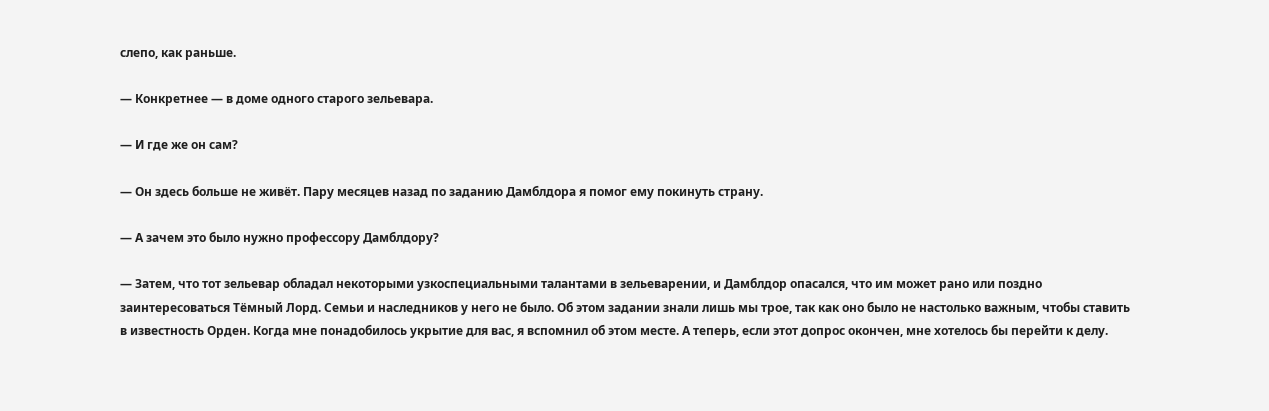слепо, как раньше.

— Конкретнее — в доме одного старого зельевара.

— И где же он сам?

— Он здесь больше не живёт. Пару месяцев назад по заданию Дамблдора я помог ему покинуть страну.

— А зачем это было нужно профессору Дамблдору?

— Затем, что тот зельевар обладал некоторыми узкоспециальными талантами в зельеварении, и Дамблдор опасался, что им может рано или поздно заинтересоваться Тёмный Лорд. Семьи и наследников у него не было. Об этом задании знали лишь мы трое, так как оно было не настолько важным, чтобы ставить в известность Орден. Когда мне понадобилось укрытие для вас, я вспомнил об этом месте. А теперь, если этот допрос окончен, мне хотелось бы перейти к делу.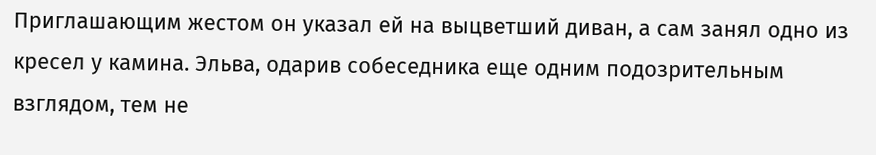Приглашающим жестом он указал ей на выцветший диван, а сам занял одно из кресел у камина. Эльва, одарив собеседника еще одним подозрительным взглядом, тем не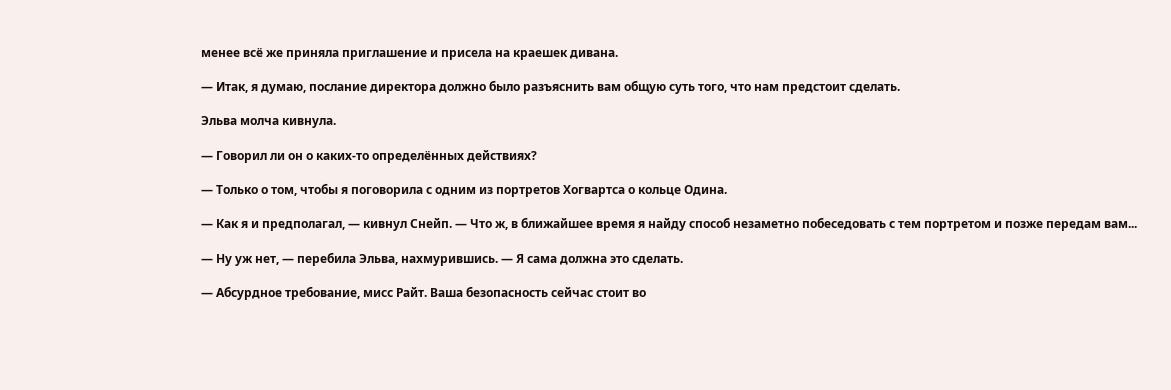менее всё же приняла приглашение и присела на краешек дивана.

— Итак, я думаю, послание директора должно было разъяснить вам общую суть того, что нам предстоит сделать.

Эльва молча кивнула.

— Говорил ли он о каких-то определённых действиях?

— Только о том, чтобы я поговорила с одним из портретов Хогвартса о кольце Одина.

— Как я и предполагал, — кивнул Снейп. — Что ж, в ближайшее время я найду способ незаметно побеседовать с тем портретом и позже передам вам...

— Ну уж нет, — перебила Эльва, нахмурившись. — Я сама должна это сделать.

— Абсурдное требование, мисс Райт. Ваша безопасность сейчас стоит во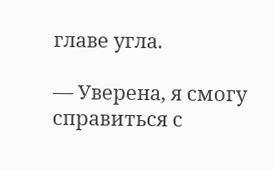главе угла.

— Уверена, я смогу справиться с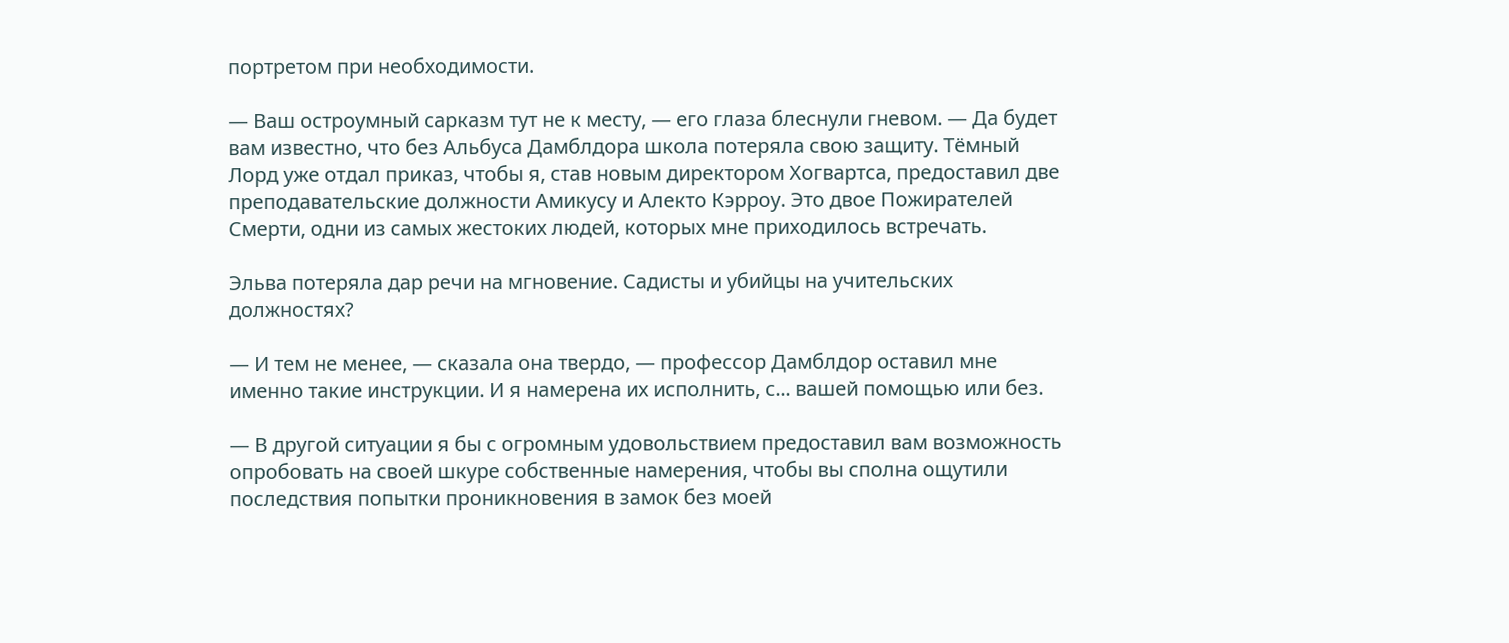портретом при необходимости.

— Ваш остроумный сарказм тут не к месту, — его глаза блеснули гневом. — Да будет вам известно, что без Альбуса Дамблдора школа потеряла свою защиту. Тёмный Лорд уже отдал приказ, чтобы я, став новым директором Хогвартса, предоставил две преподавательские должности Амикусу и Алекто Кэрроу. Это двое Пожирателей Смерти, одни из самых жестоких людей, которых мне приходилось встречать.

Эльва потеряла дар речи на мгновение. Садисты и убийцы на учительских должностях?

— И тем не менее, — сказала она твердо, — профессор Дамблдор оставил мне именно такие инструкции. И я намерена их исполнить, с... вашей помощью или без.

— В другой ситуации я бы с огромным удовольствием предоставил вам возможность опробовать на своей шкуре собственные намерения, чтобы вы сполна ощутили последствия попытки проникновения в замок без моей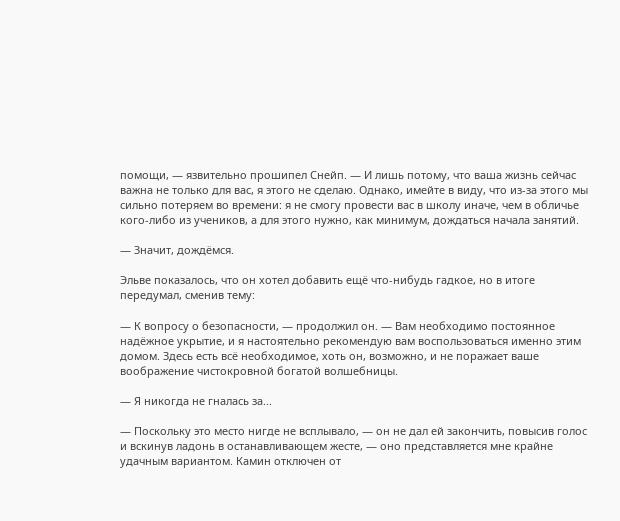помощи, — язвительно прошипел Снейп. — И лишь потому, что ваша жизнь сейчас важна не только для вас, я этого не сделаю. Однако, имейте в виду, что из-за этого мы сильно потеряем во времени: я не смогу провести вас в школу иначе, чем в обличье кого-либо из учеников, а для этого нужно, как минимум, дождаться начала занятий.

— Значит, дождёмся.

Эльве показалось, что он хотел добавить ещё что-нибудь гадкое, но в итоге передумал, сменив тему:

— К вопросу о безопасности, — продолжил он. — Вам необходимо постоянное надёжное укрытие, и я настоятельно рекомендую вам воспользоваться именно этим домом. Здесь есть всё необходимое, хоть он, возможно, и не поражает ваше воображение чистокровной богатой волшебницы.

— Я никогда не гналась за...

— Поскольку это место нигде не всплывало, — он не дал ей закончить, повысив голос и вскинув ладонь в останавливающем жесте, — оно представляется мне крайне удачным вариантом. Камин отключен от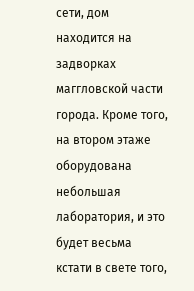сети, дом находится на задворках маггловской части города. Кроме того, на втором этаже оборудована небольшая лаборатория, и это будет весьма кстати в свете того,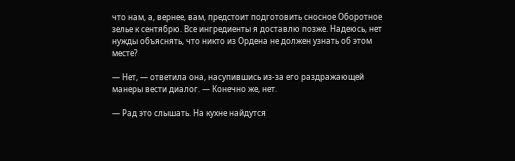что нам, а, вернее, вам, предстоит подготовить сносное Оборотное зелье к сентябрю. Все ингредиенты я доставлю позже. Надеюсь, нет нужды объяснять, что никто из Ордена не должен узнать об этом месте?

— Нет, — ответила она, насупившись из-за его раздражающей манеры вести диалог. — Конечно же, нет.

— Рад это слышать. На кухне найдутся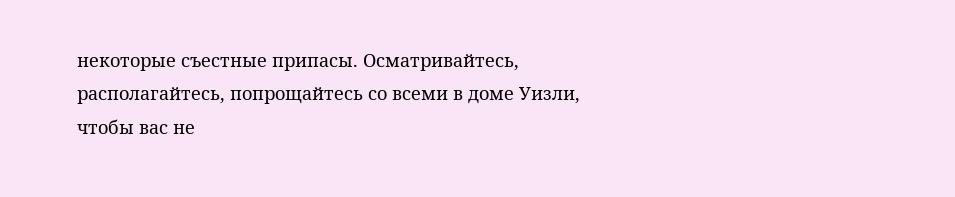некоторые съестные припасы. Осматривайтесь, располагайтесь, попрощайтесь со всеми в доме Уизли, чтобы вас не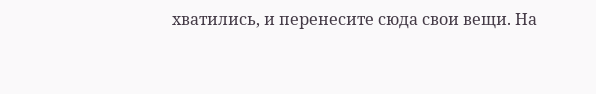хватились, и перенесите сюда свои вещи. На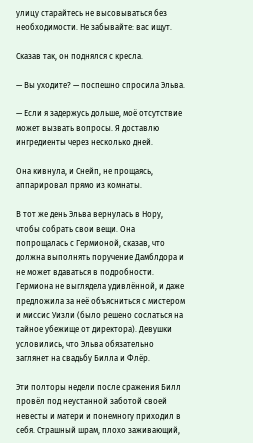улицу старайтесь не высовываться без необходимости. Не забывайте: вас ищут.

Сказав так, он поднялся с кресла.

— Вы уходите? — поспешно спросила Эльва.

— Если я задержусь дольше, моё отсутствие может вызвать вопросы. Я доставлю ингредиенты через несколько дней.

Она кивнула, и Снейп, не прощаясь, аппарировал прямо из комнаты.

В тот же день Эльва вернулась в Нору, чтобы собрать свои вещи. Она попрощалась с Гермионой, сказав, что должна выполнять поручение Дамблдора и не может вдаваться в подробности. Гермиона не выглядела удивлённой, и даже предложила за неё объясниться с мистером и миссис Уизли (было решено сослаться на тайное убежище от директора). Девушки условились, что Эльва обязательно заглянет на свадьбу Билла и Флёр.

Эти полторы недели после сражения Билл провёл под неустанной заботой своей невесты и матери и понемногу приходил в себя. Страшный шрам, плохо заживающий,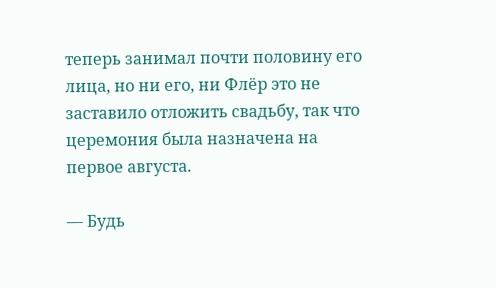теперь занимал почти половину его лица, но ни его, ни Флёр это не заставило отложить свадьбу, так что церемония была назначена на первое августа.

— Будь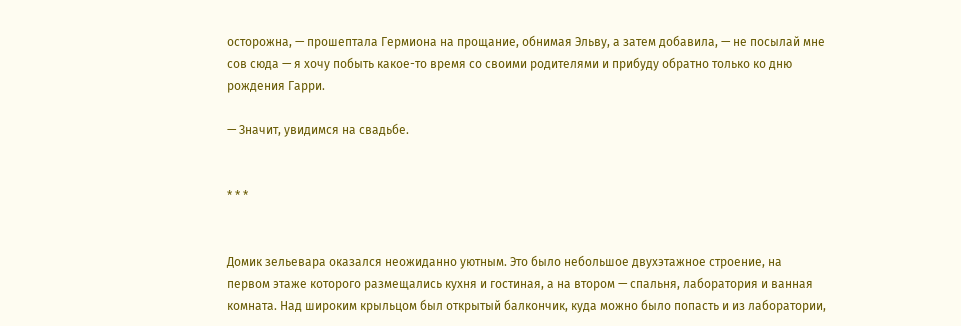осторожна, — прошептала Гермиона на прощание, обнимая Эльву, а затем добавила, — не посылай мне сов сюда — я хочу побыть какое-то время со своими родителями и прибуду обратно только ко дню рождения Гарри.

— Значит, увидимся на свадьбе.


* * *


Домик зельевара оказался неожиданно уютным. Это было небольшое двухэтажное строение, на первом этаже которого размещались кухня и гостиная, а на втором — спальня, лаборатория и ванная комната. Над широким крыльцом был открытый балкончик, куда можно было попасть и из лаборатории,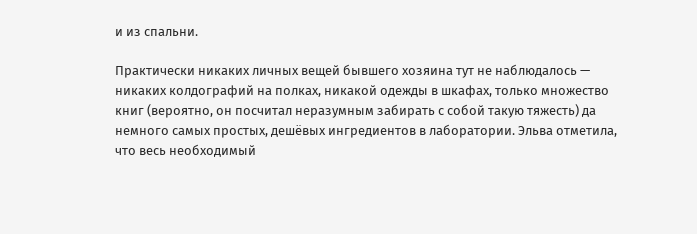и из спальни.

Практически никаких личных вещей бывшего хозяина тут не наблюдалось — никаких колдографий на полках, никакой одежды в шкафах, только множество книг (вероятно, он посчитал неразумным забирать с собой такую тяжесть) да немного самых простых, дешёвых ингредиентов в лаборатории. Эльва отметила, что весь необходимый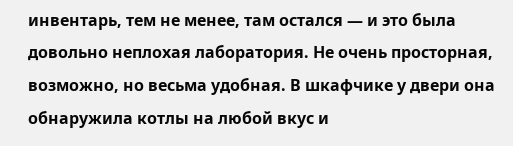инвентарь, тем не менее, там остался — и это была довольно неплохая лаборатория. Не очень просторная, возможно, но весьма удобная. В шкафчике у двери она обнаружила котлы на любой вкус и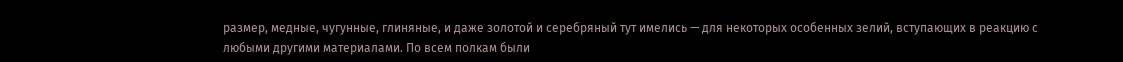размер, медные, чугунные, глиняные, и даже золотой и серебряный тут имелись — для некоторых особенных зелий, вступающих в реакцию с любыми другими материалами. По всем полкам были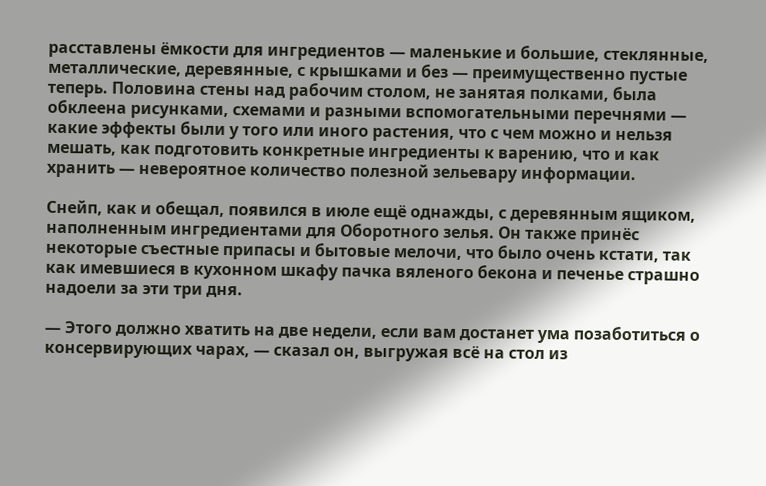расставлены ёмкости для ингредиентов — маленькие и большие, стеклянные, металлические, деревянные, с крышками и без — преимущественно пустые теперь. Половина стены над рабочим столом, не занятая полками, была обклеена рисунками, схемами и разными вспомогательными перечнями — какие эффекты были у того или иного растения, что с чем можно и нельзя мешать, как подготовить конкретные ингредиенты к варению, что и как хранить — невероятное количество полезной зельевару информации.

Снейп, как и обещал, появился в июле ещё однажды, с деревянным ящиком, наполненным ингредиентами для Оборотного зелья. Он также принёс некоторые съестные припасы и бытовые мелочи, что было очень кстати, так как имевшиеся в кухонном шкафу пачка вяленого бекона и печенье страшно надоели за эти три дня.

— Этого должно хватить на две недели, если вам достанет ума позаботиться о консервирующих чарах, — сказал он, выгружая всё на стол из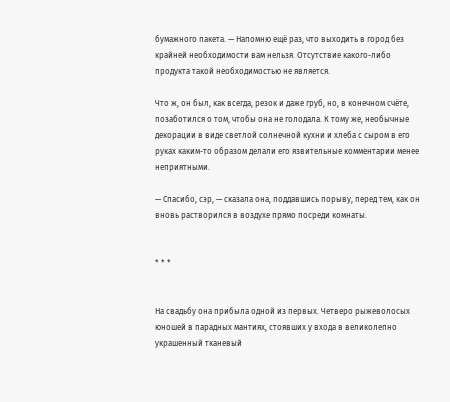бумажного пакета. — Напомню ещё раз, что выходить в город без крайней необходимости вам нельзя. Отсутствие какого-либо продукта такой необходимостью не является.

Что ж, он был, как всегда, резок и даже груб, но, в конечном счёте, позаботился о том, чтобы она не голодала. К тому же, необычные декорации в виде светлой солнечной кухни и хлеба с сыром в его руках каким-то образом делали его язвительные комментарии менее неприятными.

— Спасибо, сэр, — сказала она, поддавшись порыву, перед тем, как он вновь растворился в воздухе прямо посреди комнаты.


* * *


На свадьбу она прибыла одной из первых. Четверо рыжеволосых юношей в парадных мантиях, стоявших у входа в великолепно украшенный тканевый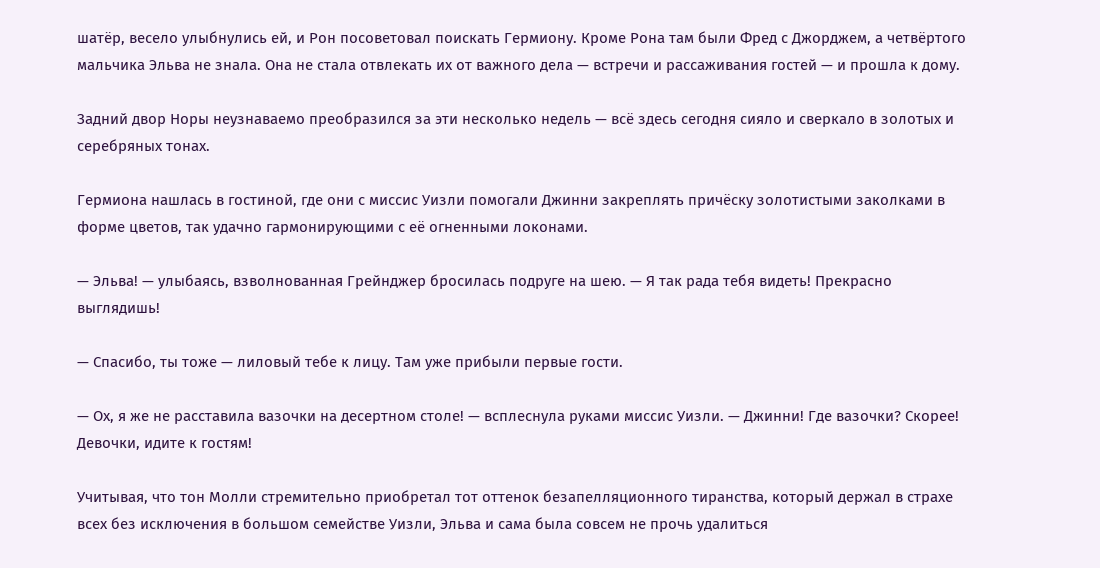шатёр, весело улыбнулись ей, и Рон посоветовал поискать Гермиону. Кроме Рона там были Фред с Джорджем, а четвёртого мальчика Эльва не знала. Она не стала отвлекать их от важного дела — встречи и рассаживания гостей — и прошла к дому.

Задний двор Норы неузнаваемо преобразился за эти несколько недель — всё здесь сегодня сияло и сверкало в золотых и серебряных тонах.

Гермиона нашлась в гостиной, где они с миссис Уизли помогали Джинни закреплять причёску золотистыми заколками в форме цветов, так удачно гармонирующими с её огненными локонами.

— Эльва! — улыбаясь, взволнованная Грейнджер бросилась подруге на шею. — Я так рада тебя видеть! Прекрасно выглядишь!

— Спасибо, ты тоже — лиловый тебе к лицу. Там уже прибыли первые гости.

— Ох, я же не расставила вазочки на десертном столе! — всплеснула руками миссис Уизли. — Джинни! Где вазочки? Скорее! Девочки, идите к гостям!

Учитывая, что тон Молли стремительно приобретал тот оттенок безапелляционного тиранства, который держал в страхе всех без исключения в большом семействе Уизли, Эльва и сама была совсем не прочь удалиться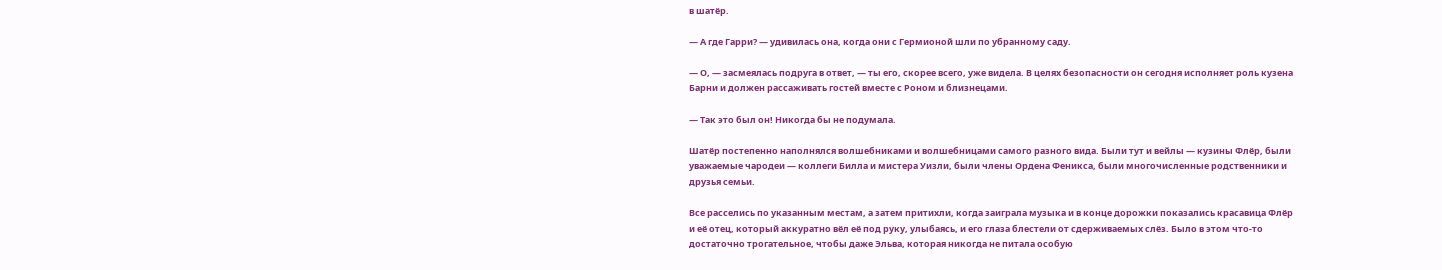в шатёр.

— А где Гарри? — удивилась она, когда они с Гермионой шли по убранному саду.

— О, — засмеялась подруга в ответ, — ты его, скорее всего, уже видела. В целях безопасности он сегодня исполняет роль кузена Барни и должен рассаживать гостей вместе с Роном и близнецами.

— Так это был он! Никогда бы не подумала.

Шатёр постепенно наполнялся волшебниками и волшебницами самого разного вида. Были тут и вейлы — кузины Флёр, были уважаемые чародеи — коллеги Билла и мистера Уизли, были члены Ордена Феникса, были многочисленные родственники и друзья семьи.

Все расселись по указанным местам, а затем притихли, когда заиграла музыка и в конце дорожки показались красавица Флёр и её отец, который аккуратно вёл её под руку, улыбаясь, и его глаза блестели от сдерживаемых слёз. Было в этом что-то достаточно трогательное, чтобы даже Эльва, которая никогда не питала особую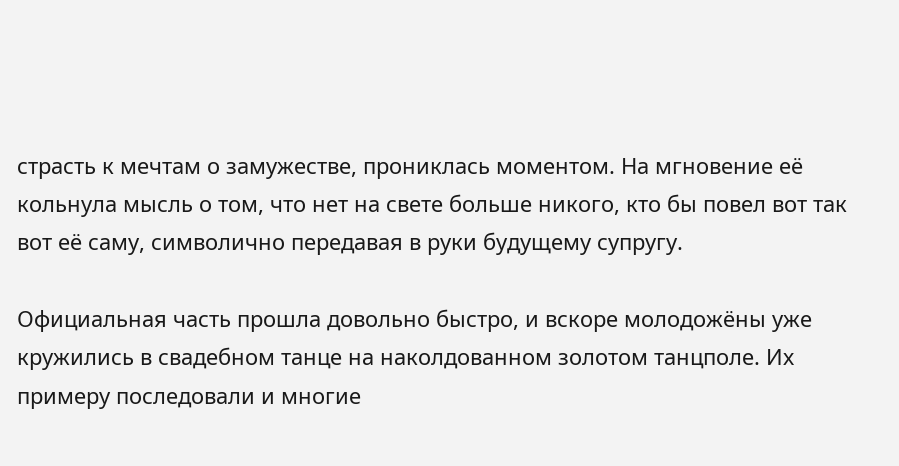страсть к мечтам о замужестве, прониклась моментом. На мгновение её кольнула мысль о том, что нет на свете больше никого, кто бы повел вот так вот её саму, символично передавая в руки будущему супругу.

Официальная часть прошла довольно быстро, и вскоре молодожёны уже кружились в свадебном танце на наколдованном золотом танцполе. Их примеру последовали и многие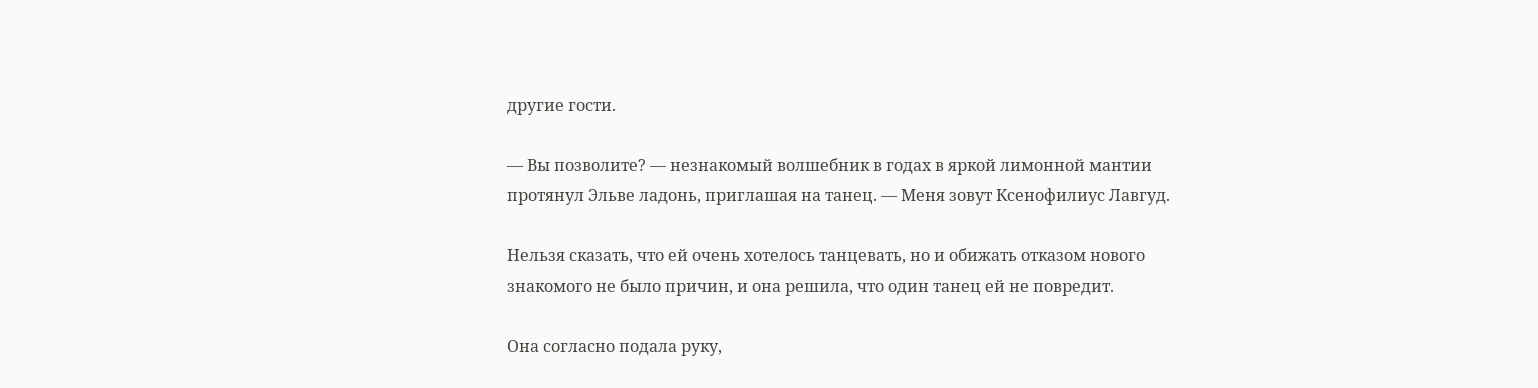другие гости.

— Вы позволите? — незнакомый волшебник в годах в яркой лимонной мантии протянул Эльве ладонь, приглашая на танец. — Меня зовут Ксенофилиус Лавгуд.

Нельзя сказать, что ей очень хотелось танцевать, но и обижать отказом нового знакомого не было причин, и она решила, что один танец ей не повредит.

Она согласно подала руку,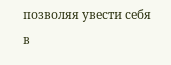позволяя увести себя в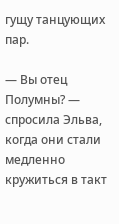гущу танцующих пар.

— Вы отец Полумны? — спросила Эльва, когда они стали медленно кружиться в такт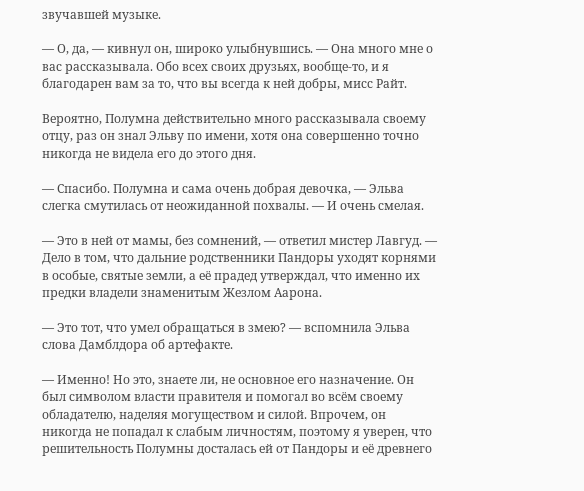звучавшей музыке.

— О, да, — кивнул он, широко улыбнувшись. — Она много мне о вас рассказывала. Обо всех своих друзьях, вообще-то, и я благодарен вам за то, что вы всегда к ней добры, мисс Райт.

Вероятно, Полумна действительно много рассказывала своему отцу, раз он знал Эльву по имени, хотя она совершенно точно никогда не видела его до этого дня.

— Спасибо. Полумна и сама очень добрая девочка, — Эльва слегка смутилась от неожиданной похвалы. — И очень смелая.

— Это в ней от мамы, без сомнений, — ответил мистер Лавгуд. — Дело в том, что дальние родственники Пандоры уходят корнями в особые, святые земли, а её прадед утверждал, что именно их предки владели знаменитым Жезлом Аарона.

— Это тот, что умел обращаться в змею? — вспомнила Эльва слова Дамблдора об артефакте.

— Именно! Но это, знаете ли, не основное его назначение. Он был символом власти правителя и помогал во всём своему обладателю, наделяя могуществом и силой. Впрочем, он никогда не попадал к слабым личностям, поэтому я уверен, что решительность Полумны досталась ей от Пандоры и её древнего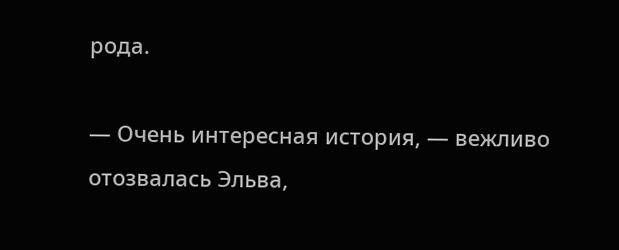рода.

— Очень интересная история, — вежливо отозвалась Эльва,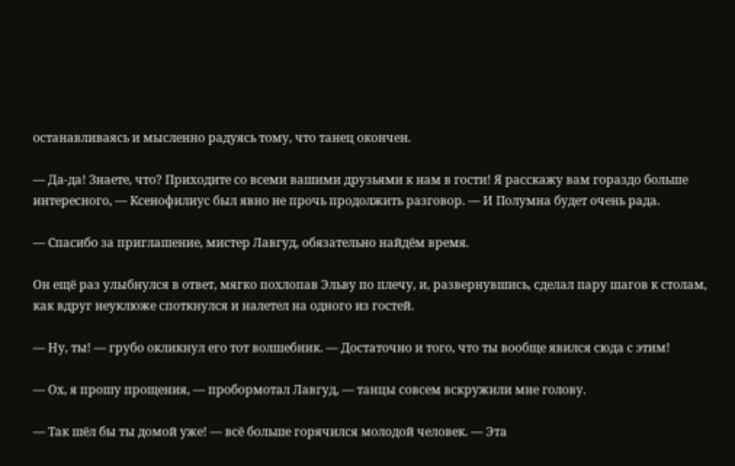останавливаясь и мысленно радуясь тому, что танец окончен.

— Да-да! Знаете, что? Приходите со всеми вашими друзьями к нам в гости! Я расскажу вам гораздо больше интересного, — Ксенофилиус был явно не прочь продолжить разговор. — И Полумна будет очень рада.

— Спасибо за приглашение, мистер Лавгуд, обязательно найдём время.

Он ещё раз улыбнулся в ответ, мягко похлопав Эльву по плечу, и, развернувшись, сделал пару шагов к столам, как вдруг неуклюже споткнулся и налетел на одного из гостей.

— Ну, ты! — грубо окликнул его тот волшебник. — Достаточно и того, что ты вообще явился сюда с этим!

— Ох, я прошу прощения, — пробормотал Лавгуд, — танцы совсем вскружили мне голову.

— Так шёл бы ты домой уже! — всё больше горячился молодой человек. — Эта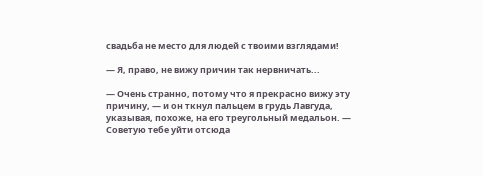свадьба не место для людей с твоими взглядами!

— Я, право, не вижу причин так нервничать...

— Очень странно, потому что я прекрасно вижу эту причину, — и он ткнул пальцем в грудь Лавгуда, указывая, похоже, на его треугольный медальон. — Советую тебе уйти отсюда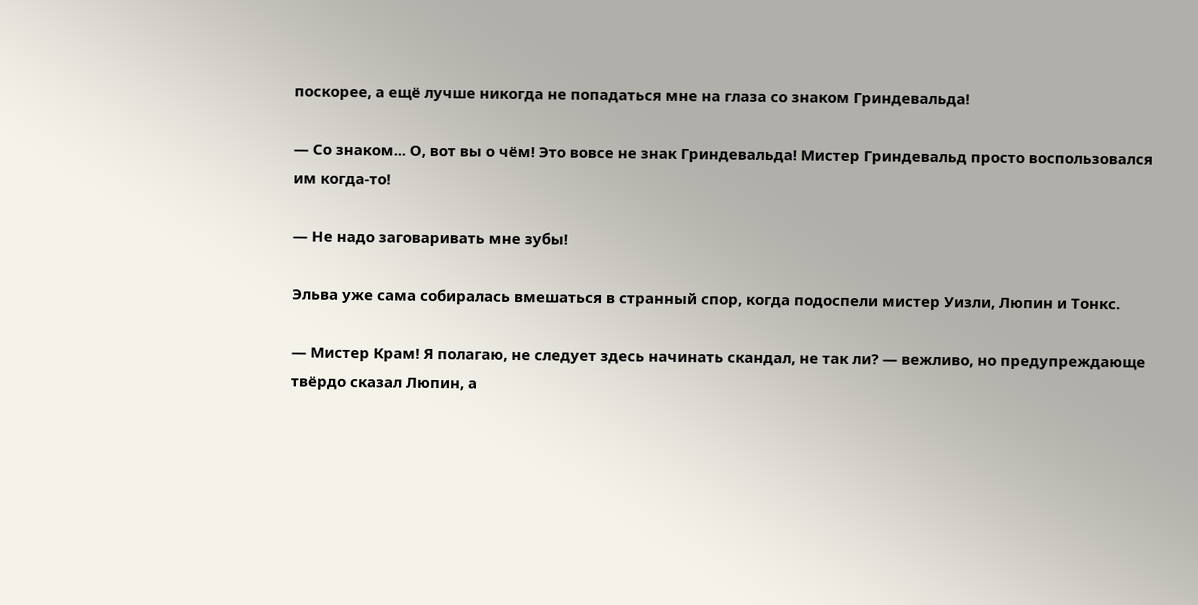поскорее, а ещё лучше никогда не попадаться мне на глаза со знаком Гриндевальда!

— Со знаком... О, вот вы о чём! Это вовсе не знак Гриндевальда! Мистер Гриндевальд просто воспользовался им когда-то!

— Не надо заговаривать мне зубы!

Эльва уже сама собиралась вмешаться в странный спор, когда подоспели мистер Уизли, Люпин и Тонкс.

— Мистер Крам! Я полагаю, не следует здесь начинать скандал, не так ли? — вежливо, но предупреждающе твёрдо сказал Люпин, а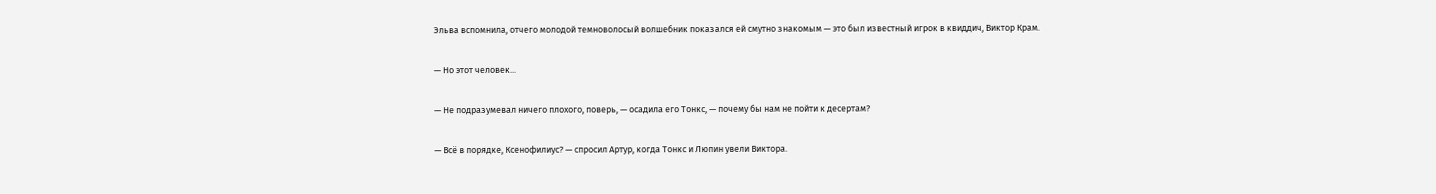Эльва вспомнила, отчего молодой темноволосый волшебник показался ей смутно знакомым — это был известный игрок в квиддич, Виктор Крам.

— Но этот человек...

— Не подразумевал ничего плохого, поверь, — осадила его Тонкс, — почему бы нам не пойти к десертам?

— Всё в порядке, Ксенофилиус? — спросил Артур, когда Тонкс и Люпин увели Виктора.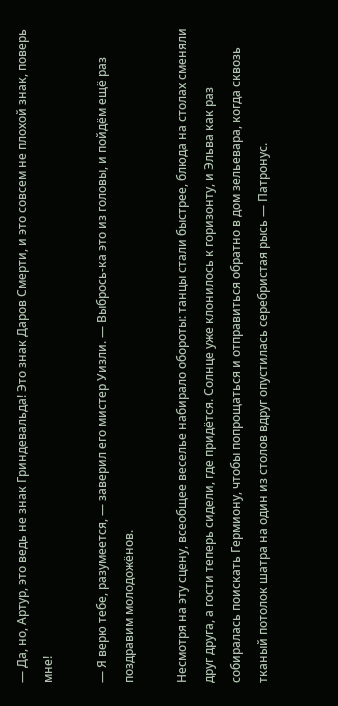— Да, но, Артур, это ведь не знак Гриндевальда! Это знак Даров Смерти, и это совсем не плохой знак, поверь мне!

— Я верю тебе, разумеется, — заверил его мистер Уизли. — Выбрось-ка это из головы, и пойдём ещё раз поздравим молодожёнов.

Несмотря на эту сцену, всеобщее веселье набирало обороты: танцы стали быстрее, блюда на столах сменяли друг друга, а гости теперь сидели, где придётся. Солнце уже клонилось к горизонту, и Эльва как раз собиралась поискать Гермиону, чтобы попрощаться и отправиться обратно в дом зельевара, когда сквозь тканый потолок шатра на один из столов вдруг опустилась серебристая рысь — Патронус.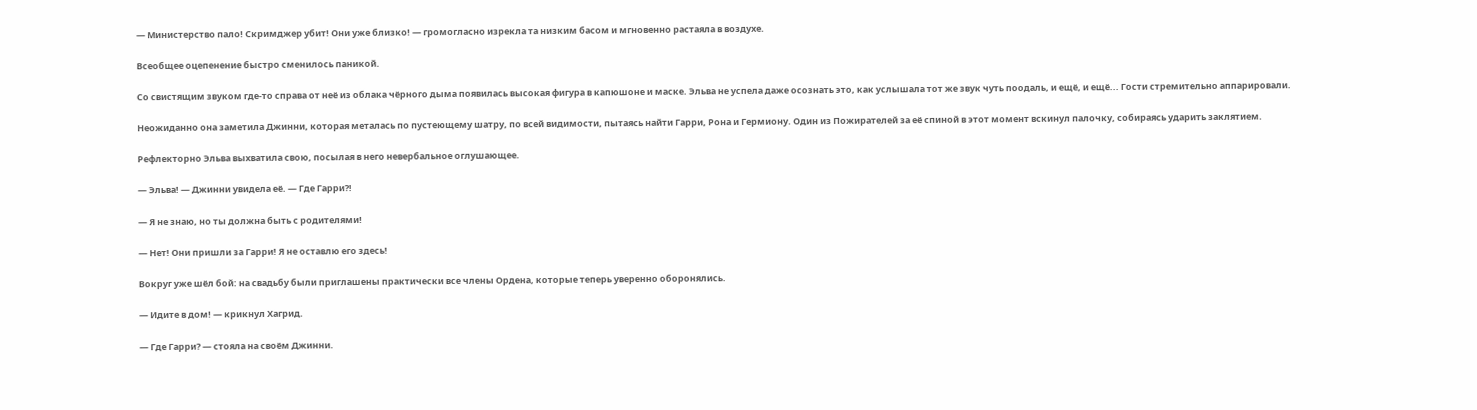— Министерство пало! Скримджер убит! Они уже близко! — громогласно изрекла та низким басом и мгновенно растаяла в воздухе.

Всеобщее оцепенение быстро сменилось паникой.

Со свистящим звуком где-то справа от неё из облака чёрного дыма появилась высокая фигура в капюшоне и маске. Эльва не успела даже осознать это, как услышала тот же звук чуть поодаль, и ещё, и ещё... Гости стремительно аппарировали.

Неожиданно она заметила Джинни, которая металась по пустеющему шатру, по всей видимости, пытаясь найти Гарри, Рона и Гермиону. Один из Пожирателей за её спиной в этот момент вскинул палочку, собираясь ударить заклятием.

Рефлекторно Эльва выхватила свою, посылая в него невербальное оглушающее.

— Эльва! — Джинни увидела её. — Где Гарри?!

— Я не знаю, но ты должна быть с родителями!

— Нет! Они пришли за Гарри! Я не оставлю его здесь!

Вокруг уже шёл бой: на свадьбу были приглашены практически все члены Ордена, которые теперь уверенно оборонялись.

— Идите в дом! — крикнул Хагрид.

— Где Гарри? — стояла на своём Джинни.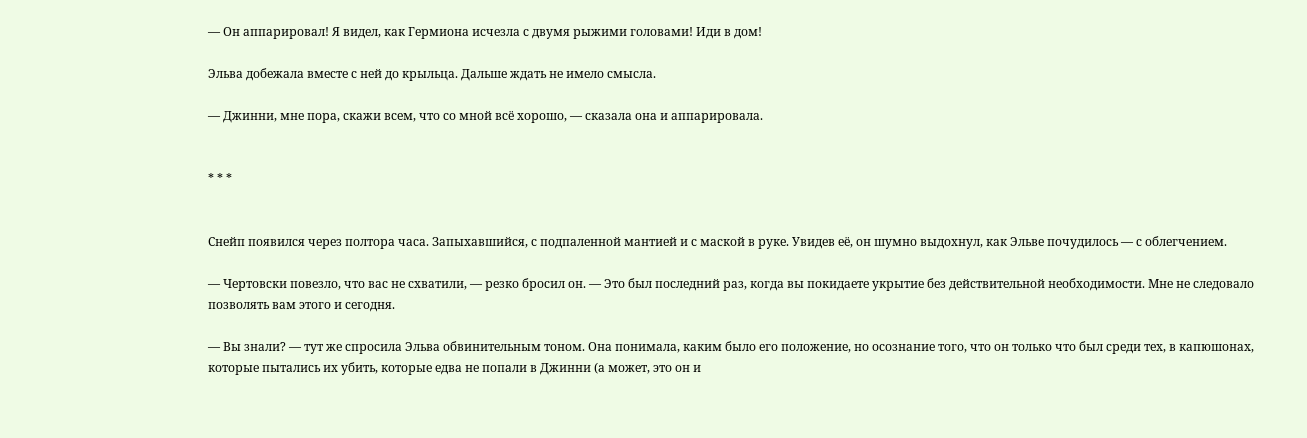— Он аппарировал! Я видел, как Гермиона исчезла с двумя рыжими головами! Иди в дом!

Эльва добежала вместе с ней до крыльца. Дальше ждать не имело смысла.

— Джинни, мне пора, скажи всем, что со мной всё хорошо, — сказала она и аппарировала.


* * *


Снейп появился через полтора часа. Запыхавшийся, с подпаленной мантией и с маской в руке. Увидев её, он шумно выдохнул, как Эльве почудилось — с облегчением.

— Чертовски повезло, что вас не схватили, — резко бросил он. — Это был последний раз, когда вы покидаете укрытие без действительной необходимости. Мне не следовало позволять вам этого и сегодня.

— Вы знали? — тут же спросила Эльва обвинительным тоном. Она понимала, каким было его положение, но осознание того, что он только что был среди тех, в капюшонах, которые пытались их убить, которые едва не попали в Джинни (а может, это он и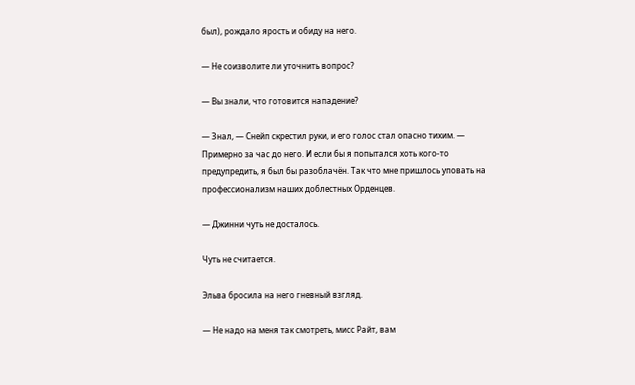был), рождало ярость и обиду на него.

— Не соизволите ли уточнить вопрос?

— Вы знали, что готовится нападение?

— Знал, — Снейп скрестил руки, и его голос стал опасно тихим. — Примерно за час до него. И если бы я попытался хоть кого-то предупредить, я был бы разоблачён. Так что мне пришлось уповать на профессионализм наших доблестных Орденцев.

— Джинни чуть не досталось.

Чуть не считается.

Эльва бросила на него гневный взгляд.

— Не надо на меня так смотреть, мисс Райт, вам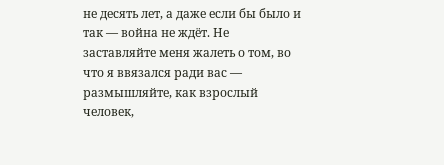не десять лет, а даже если бы было и так — война не ждёт. Не заставляйте меня жалеть о том, во что я ввязался ради вас — размышляйте, как взрослый человек,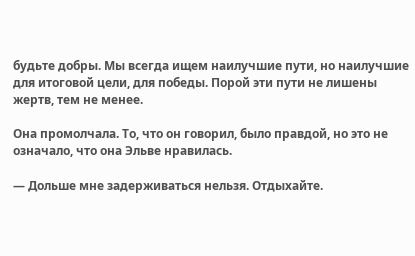будьте добры. Мы всегда ищем наилучшие пути, но наилучшие для итоговой цели, для победы. Порой эти пути не лишены жертв, тем не менее.

Она промолчала. То, что он говорил, было правдой, но это не означало, что она Эльве нравилась.

— Дольше мне задерживаться нельзя. Отдыхайте.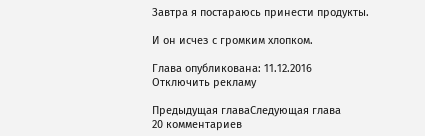Завтра я постараюсь принести продукты.

И он исчез с громким хлопком.

Глава опубликована: 11.12.2016
Отключить рекламу

Предыдущая главаСледующая глава
20 комментариев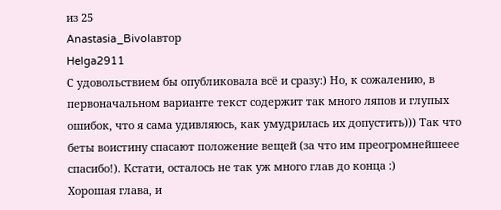из 25
Anastasia_Bivolавтор
Helga2911
С удовольствием бы опубликовала всё и сразу:) Но, к сожалению, в первоначальном варианте текст содержит так много ляпов и глупых ошибок, что я сама удивляюсь, как умудрилась их допустить))) Так что беты воистину спасают положение вещей (за что им преогромнейшеее спасибо!). Кстати, осталось не так уж много глав до конца :)
Хорошая глава, и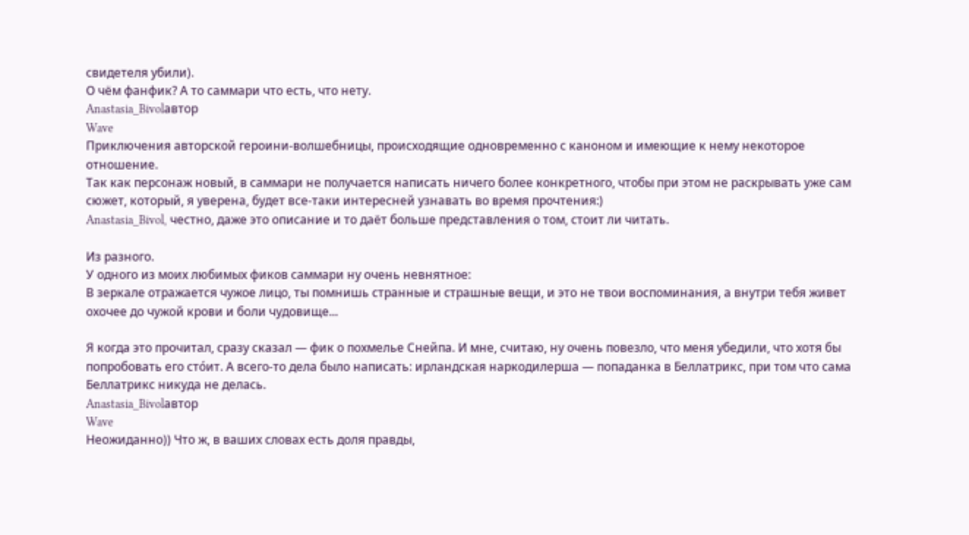свидетеля убили).
О чём фанфик? А то саммари что есть, что нету.
Anastasia_Bivolавтор
Wave
Приключения авторской героини-волшебницы, происходящие одновременно с каноном и имеющие к нему некоторое отношение.
Так как персонаж новый, в саммари не получается написать ничего более конкретного, чтобы при этом не раскрывать уже сам сюжет, который, я уверена, будет все-таки интересней узнавать во время прочтения:)
Anastasia_Bivol, честно, даже это описание и то даёт больше представления о том, стоит ли читать.

Из разного.
У одного из моих любимых фиков саммари ну очень невнятное:
В зеркале отражается чужое лицо, ты помнишь странные и страшные вещи, и это не твои воспоминания, а внутри тебя живет охочее до чужой крови и боли чудовище...

Я когда это прочитал, сразу сказал — фик о похмелье Снейпа. И мне, считаю, ну очень повезло, что меня убедили, что хотя бы попробовать его сто́ит. А всего-то дела было написать: ирландская наркодилерша — попаданка в Беллатрикс, при том что сама Беллатрикс никуда не делась.
Anastasia_Bivolавтор
Wave
Неожиданно)) Что ж, в ваших словах есть доля правды,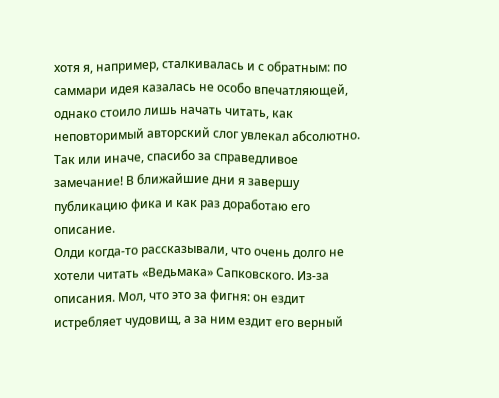хотя я, например, сталкивалась и с обратным: по саммари идея казалась не особо впечатляющей, однако стоило лишь начать читать, как неповторимый авторский слог увлекал абсолютно.
Так или иначе, спасибо за справедливое замечание! В ближайшие дни я завершу публикацию фика и как раз доработаю его описание.
Олди когда-то рассказывали, что очень долго не хотели читать «Ведьмака» Сапковского. Из-за описания. Мол, что это за фигня: он ездит истребляет чудовищ, а за ним ездит его верный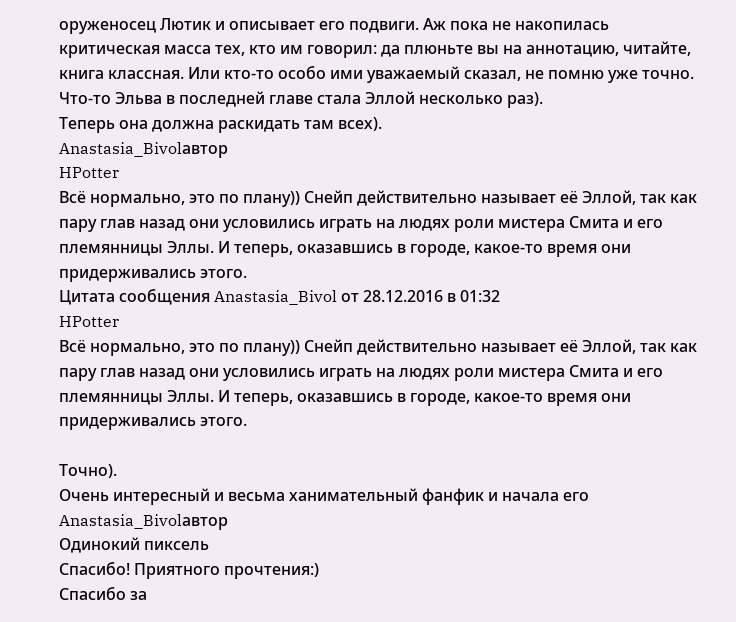оруженосец Лютик и описывает его подвиги. Аж пока не накопилась критическая масса тех, кто им говорил: да плюньте вы на аннотацию, читайте, книга классная. Или кто-то особо ими уважаемый сказал, не помню уже точно.
Что-то Эльва в последней главе стала Эллой несколько раз).
Теперь она должна раскидать там всех).
Anastasia_Bivolавтор
HPotter
Всё нормально, это по плану)) Снейп действительно называет её Эллой, так как пару глав назад они условились играть на людях роли мистера Смита и его племянницы Эллы. И теперь, оказавшись в городе, какое-то время они придерживались этого.
Цитата сообщения Anastasia_Bivol от 28.12.2016 в 01:32
HPotter
Всё нормально, это по плану)) Снейп действительно называет её Эллой, так как пару глав назад они условились играть на людях роли мистера Смита и его племянницы Эллы. И теперь, оказавшись в городе, какое-то время они придерживались этого.

Точно).
Очень интересный и весьма ханимательный фанфик и начала его
Anastasia_Bivolавтор
Одинокий пиксель
Спасибо! Приятного прочтения:)
Спасибо за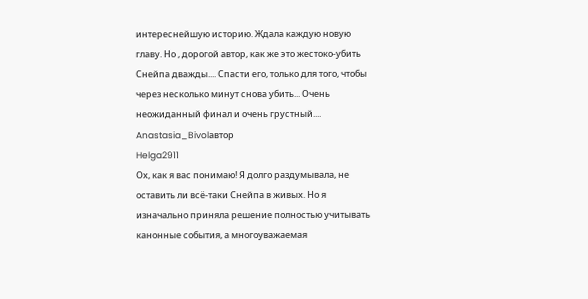интереснейшую историю. Ждала каждую новую главу. Но , дорогой автор, как же это жестоко-убить Снейпа дважды.... Спасти его, только для того, чтобы через несколько минут снова убить... Очень неожиданный финал и очень грустный....
Anastasia_Bivolавтор
Helga2911
Ох, как я вас понимаю! Я долго раздумывала, не оставить ли всё-таки Снейпа в живых. Но я изначально приняла решение полностью учитывать канонные события, а многоуважаемая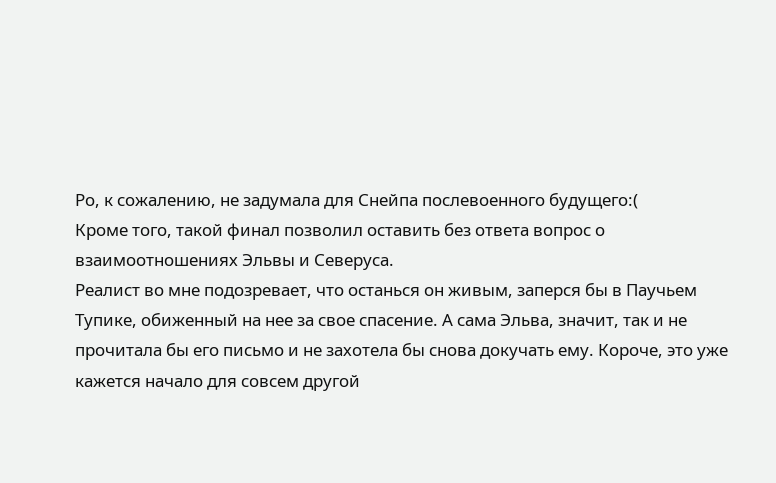Ро, к сожалению, не задумала для Снейпа послевоенного будущего:(
Кроме того, такой финал позволил оставить без ответа вопрос о взаимоотношениях Эльвы и Северуса.
Реалист во мне подозревает, что останься он живым, заперся бы в Паучьем Тупике, обиженный на нее за свое спасение. А сама Эльва, значит, так и не прочитала бы его письмо и не захотела бы снова докучать ему. Короче, это уже кажется начало для совсем другой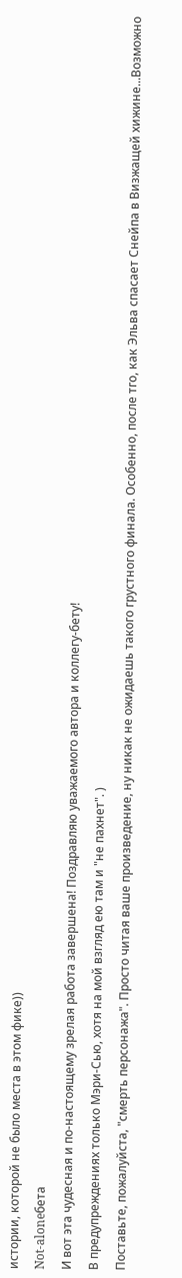истории, которой не было места в этом фике))
Not-aloneбета
И вот эта чудесная и по-настоящему зрелая работа завершена! Поздравляю уважаемого автора и коллегу-бету!
В предупреждениях только Мэри-Сью, хотя на мой взгляд ею там и "не пахнет". )
Поставьте, пожалуйста, "смерть персонажа". Просто читая ваше произведение, ну никак не ожидаешь такого грустного финала. Особенно, после тго, как Эльва спасает Снейпа в Визжащей хижине...Возможно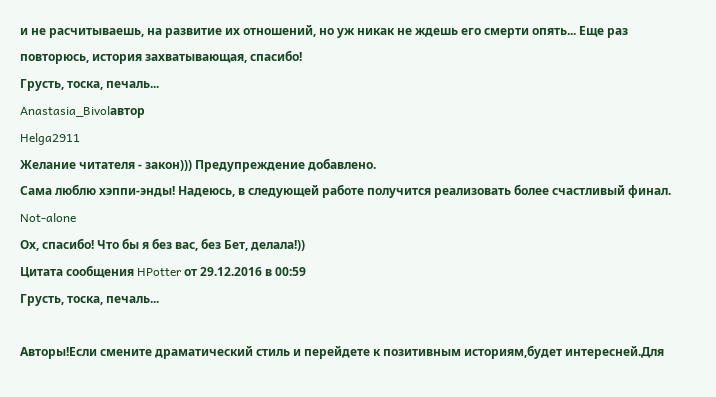и не расчитываешь, на развитие их отношений, но уж никак не ждешь его смерти опять... Еще раз повторюсь, история захватывающая, спасибо!
Грусть, тоска, печаль...
Anastasia_Bivolавтор
Helga2911
Желание читателя - закон))) Предупреждение добавлено.
Сама люблю хэппи-энды! Надеюсь, в следующей работе получится реализовать более счастливый финал.
Not-alone
Ох, спасибо! Что бы я без вас, без Бет, делала!))
Цитата сообщения HPotter от 29.12.2016 в 00:59
Грусть, тоска, печаль...

Авторы!Если смените драматический стиль и перейдете к позитивным историям,будет интересней.Для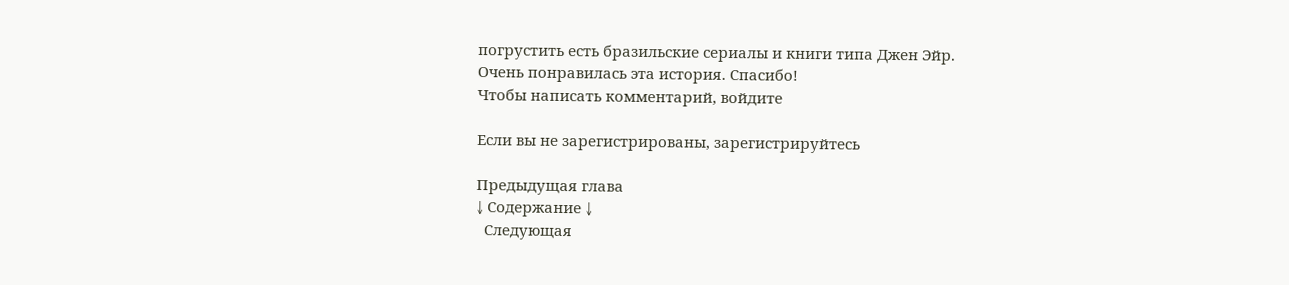погрустить есть бразильские сериалы и книги типа Джен Эйр.
Очень понравилась эта история. Спасибо!
Чтобы написать комментарий, войдите

Если вы не зарегистрированы, зарегистрируйтесь

Предыдущая глава
↓ Содержание ↓
  Следующая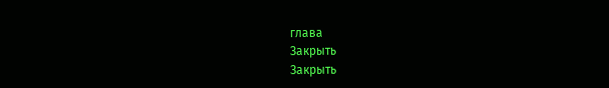глава
Закрыть
Закрыть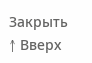Закрыть
↑ Вверх